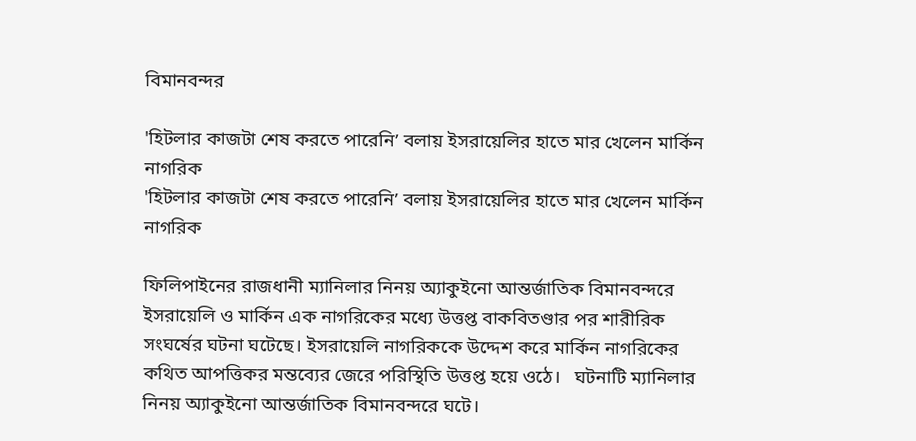বিমানবন্দর

'হিটলার কাজটা শেষ করতে পারেনি’ বলায় ইসরায়েলির হাতে মার খেলেন মার্কিন নাগরিক
'হিটলার কাজটা শেষ করতে পারেনি’ বলায় ইসরায়েলির হাতে মার খেলেন মার্কিন নাগরিক

ফিলিপাইনের রাজধানী ম্যানিলার নিনয় অ্যাকুইনো আন্তর্জাতিক বিমানবন্দরে ইসরায়েলি ও মার্কিন এক নাগরিকের মধ্যে উত্তপ্ত বাকবিতণ্ডার পর শারীরিক সংঘর্ষের ঘটনা ঘটেছে। ইসরায়েলি নাগরিককে উদ্দেশ করে মার্কিন নাগরিকের কথিত আপত্তিকর মন্তব্যের জেরে পরিস্থিতি উত্তপ্ত হয়ে ওঠে।   ঘটনাটি ম্যানিলার নিনয় অ্যাকুইনো আন্তর্জাতিক বিমানবন্দরে ঘটে।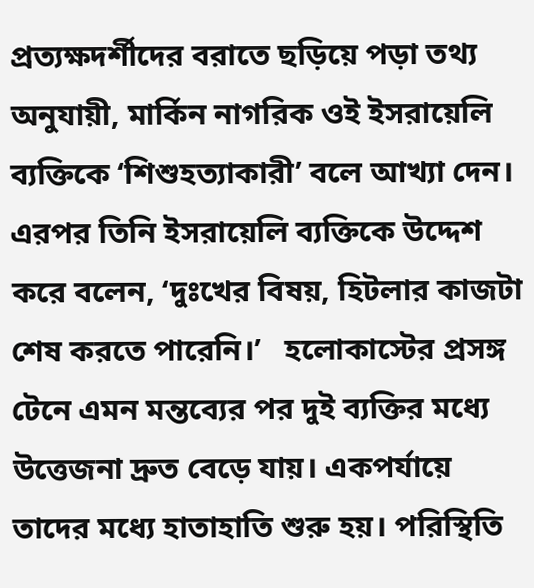প্রত্যক্ষদর্শীদের বরাতে ছড়িয়ে পড়া তথ্য অনুযায়ী, মার্কিন নাগরিক ওই ইসরায়েলি ব্যক্তিকে ‘শিশুহত্যাকারী’ বলে আখ্যা দেন। এরপর তিনি ইসরায়েলি ব্যক্তিকে উদ্দেশ করে বলেন, ‘দুঃখের বিষয়, হিটলার কাজটা শেষ করতে পারেনি।’   হলোকাস্টের প্রসঙ্গ টেনে এমন মন্তব্যের পর দুই ব্যক্তির মধ্যে উত্তেজনা দ্রুত বেড়ে যায়। একপর্যায়ে তাদের মধ্যে হাতাহাতি শুরু হয়। পরিস্থিতি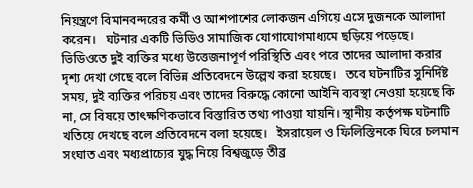নিয়ন্ত্রণে বিমানবন্দরের কর্মী ও আশপাশের লোকজন এগিয়ে এসে দুজনকে আলাদা করেন।   ঘটনার একটি ভিডিও সামাজিক যোগাযোগমাধ্যমে ছড়িয়ে পড়েছে। ভিডিওতে দুই ব্যক্তির মধ্যে উত্তেজনাপূর্ণ পরিস্থিতি এবং পরে তাদের আলাদা করার দৃশ্য দেখা গেছে বলে বিভিন্ন প্রতিবেদনে উল্লেখ করা হয়েছে।   তবে ঘটনাটির সুনির্দিষ্ট সময়, দুই ব্যক্তির পরিচয় এবং তাদের বিরুদ্ধে কোনো আইনি ব্যবস্থা নেওয়া হয়েছে কি না, সে বিষয়ে তাৎক্ষণিকভাবে বিস্তারিত তথ্য পাওয়া যায়নি। স্থানীয় কর্তৃপক্ষ ঘটনাটি খতিয়ে দেখছে বলে প্রতিবেদনে বলা হয়েছে।   ইসরায়েল ও ফিলিস্তিনকে ঘিরে চলমান সংঘাত এবং মধ্যপ্রাচ্যের যুদ্ধ নিয়ে বিশ্বজুড়ে তীব্র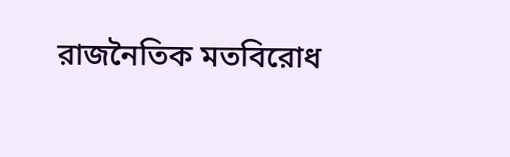রাজনৈতিক মতবিরোধ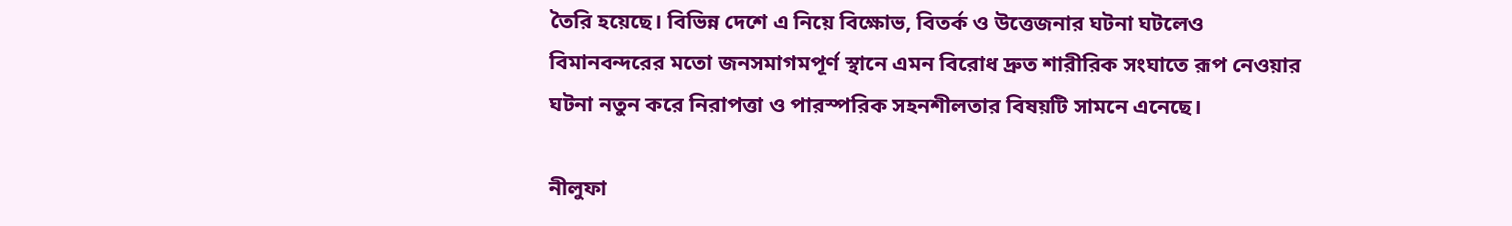তৈরি হয়েছে। বিভিন্ন দেশে এ নিয়ে বিক্ষোভ, বিতর্ক ও উত্তেজনার ঘটনা ঘটলেও বিমানবন্দরের মতো জনসমাগমপূর্ণ স্থানে এমন বিরোধ দ্রুত শারীরিক সংঘাতে রূপ নেওয়ার ঘটনা নতুন করে নিরাপত্তা ও পারস্পরিক সহনশীলতার বিষয়টি সামনে এনেছে।

নীলুফা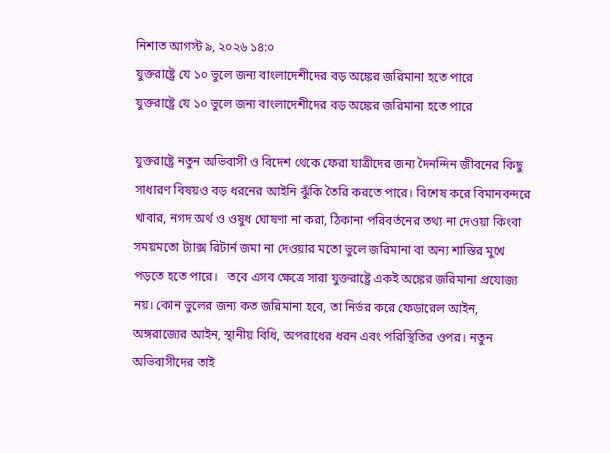নিশাত আগস্ট ৯, ২০২৬ ১৪:০
যুক্তরাষ্ট্রে যে ১০ ভুলে জন্য বাংলাদেশীদের বড় অঙ্কের জরিমানা হতে পারে
যুক্তরাষ্ট্রে যে ১০ ভুলে জন্য বাংলাদেশীদের বড় অঙ্কের জরিমানা হতে পারে

যুক্তরাষ্ট্রে নতুন অভিবাসী ও বিদেশ থেকে ফেরা যাত্রীদের জন্য দৈনন্দিন জীবনের কিছু সাধারণ বিষয়ও বড় ধরনের আইনি ঝুঁকি তৈরি করতে পারে। বিশেষ করে বিমানবন্দরে খাবার, নগদ অর্থ ও ওষুধ ঘোষণা না করা, ঠিকানা পরিবর্তনের তথ্য না দেওয়া কিংবা সময়মতো ট্যাক্স রিটার্ন জমা না দেওয়ার মতো ভুলে জরিমানা বা অন্য শাস্তির মুখে পড়তে হতে পারে।   তবে এসব ক্ষেত্রে সারা যুক্তরাষ্ট্রে একই অঙ্কের জরিমানা প্রযোজ্য নয়। কোন ভুলের জন্য কত জরিমানা হবে, তা নির্ভর করে ফেডারেল আইন, অঙ্গরাজ্যের আইন, স্থানীয় বিধি, অপরাধের ধরন এবং পরিস্থিতির ওপর। নতুন অভিবাসীদের তাই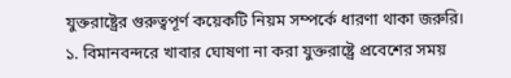যুক্তরাষ্ট্রের গুরুত্বপূর্ণ কয়েকটি নিয়ম সম্পর্কে ধারণা থাকা জরুরি।   ১. বিমানবন্দরে খাবার ঘোষণা না করা যুক্তরাষ্ট্রে প্রবেশের সময়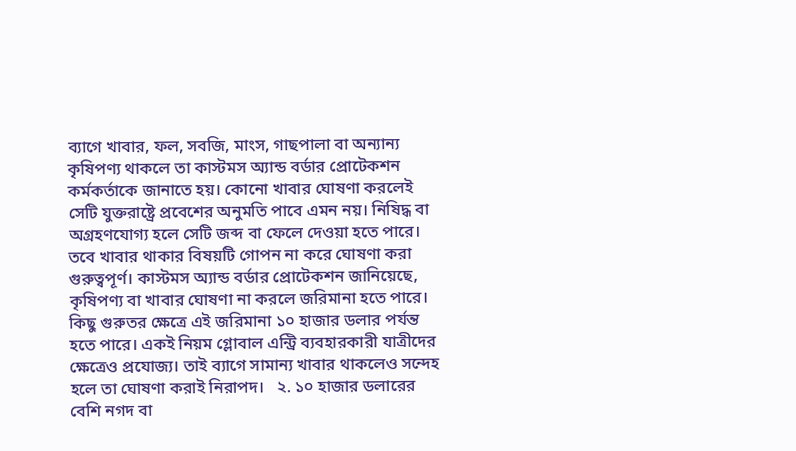ব্যাগে খাবার, ফল, সবজি, মাংস, গাছপালা বা অন্যান্য কৃষিপণ্য থাকলে তা কাস্টমস অ্যান্ড বর্ডার প্রোটেকশন কর্মকর্তাকে জানাতে হয়। কোনো খাবার ঘোষণা করলেই সেটি যুক্তরাষ্ট্রে প্রবেশের অনুমতি পাবে এমন নয়। নিষিদ্ধ বা অগ্রহণযোগ্য হলে সেটি জব্দ বা ফেলে দেওয়া হতে পারে।   তবে খাবার থাকার বিষয়টি গোপন না করে ঘোষণা করা গুরুত্বপূর্ণ। কাস্টমস অ্যান্ড বর্ডার প্রোটেকশন জানিয়েছে, কৃষিপণ্য বা খাবার ঘোষণা না করলে জরিমানা হতে পারে। কিছু গুরুতর ক্ষেত্রে এই জরিমানা ১০ হাজার ডলার পর্যন্ত হতে পারে। একই নিয়ম গ্লোবাল এন্ট্রি ব্যবহারকারী যাত্রীদের ক্ষেত্রেও প্রযোজ্য। তাই ব্যাগে সামান্য খাবার থাকলেও সন্দেহ হলে তা ঘোষণা করাই নিরাপদ।   ২. ১০ হাজার ডলারের বেশি নগদ বা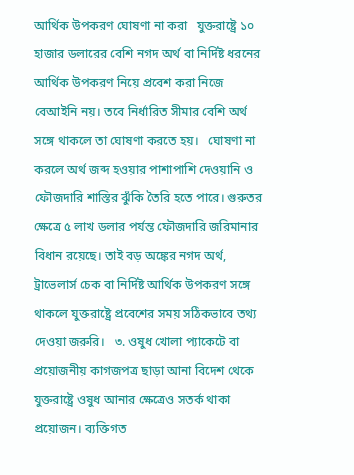আর্থিক উপকরণ ঘোষণা না করা   যুক্তরাষ্ট্রে ১০ হাজার ডলারের বেশি নগদ অর্থ বা নির্দিষ্ট ধরনের আর্থিক উপকরণ নিয়ে প্রবেশ করা নিজে বেআইনি নয়। তবে নির্ধারিত সীমার বেশি অর্থ সঙ্গে থাকলে তা ঘোষণা করতে হয়।   ঘোষণা না করলে অর্থ জব্দ হওয়ার পাশাপাশি দেওয়ানি ও ফৌজদারি শাস্তির ঝুঁকি তৈরি হতে পারে। গুরুতর ক্ষেত্রে ৫ লাখ ডলার পর্যন্ত ফৌজদারি জরিমানার বিধান রয়েছে। তাই বড় অঙ্কের নগদ অর্থ, ট্রাভেলার্স চেক বা নির্দিষ্ট আর্থিক উপকরণ সঙ্গে থাকলে যুক্তরাষ্ট্রে প্রবেশের সময় সঠিকভাবে তথ্য দেওয়া জরুরি।   ৩. ওষুধ খোলা প্যাকেটে বা প্রয়োজনীয় কাগজপত্র ছাড়া আনা বিদেশ থেকে যুক্তরাষ্ট্রে ওষুধ আনার ক্ষেত্রেও সতর্ক থাকা প্রয়োজন। ব্যক্তিগত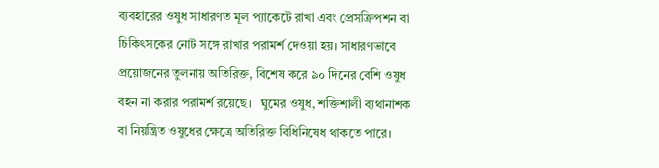ব্যবহারের ওষুধ সাধারণত মূল প্যাকেটে রাখা এবং প্রেসক্রিপশন বা চিকিৎসকের নোট সঙ্গে রাখার পরামর্শ দেওয়া হয়। সাধারণভাবে প্রয়োজনের তুলনায় অতিরিক্ত, বিশেষ করে ৯০ দিনের বেশি ওষুধ বহন না করার পরামর্শ রয়েছে।   ঘুমের ওষুধ, শক্তিশালী ব্যথানাশক বা নিয়ন্ত্রিত ওষুধের ক্ষেত্রে অতিরিক্ত বিধিনিষেধ থাকতে পারে।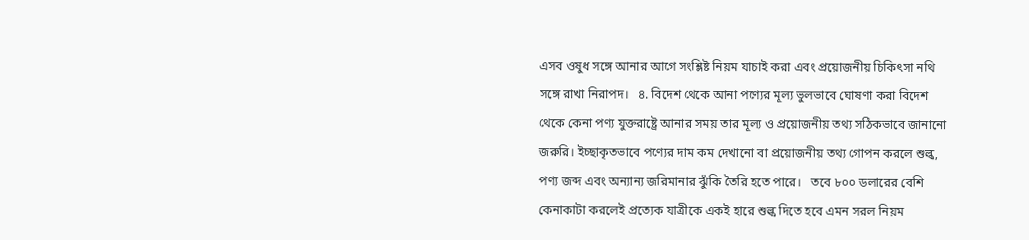এসব ওষুধ সঙ্গে আনার আগে সংশ্লিষ্ট নিয়ম যাচাই করা এবং প্রয়োজনীয় চিকিৎসা নথি সঙ্গে রাখা নিরাপদ।   ৪. বিদেশ থেকে আনা পণ্যের মূল্য ভুলভাবে ঘোষণা করা বিদেশ থেকে কেনা পণ্য যুক্তরাষ্ট্রে আনার সময় তার মূল্য ও প্রয়োজনীয় তথ্য সঠিকভাবে জানানো জরুরি। ইচ্ছাকৃতভাবে পণ্যের দাম কম দেখানো বা প্রয়োজনীয় তথ্য গোপন করলে শুল্ক, পণ্য জব্দ এবং অন্যান্য জরিমানার ঝুঁকি তৈরি হতে পারে।   তবে ৮০০ ডলারের বেশি কেনাকাটা করলেই প্রত্যেক যাত্রীকে একই হারে শুল্ক দিতে হবে এমন সরল নিয়ম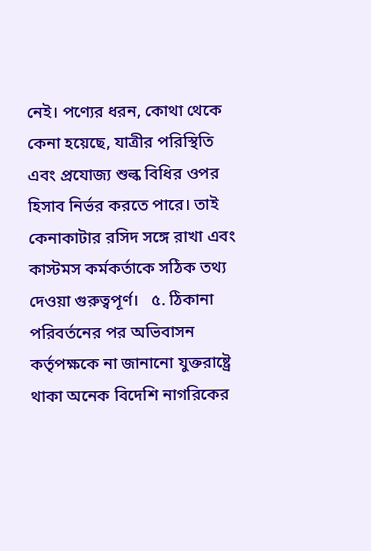নেই। পণ্যের ধরন, কোথা থেকে কেনা হয়েছে, যাত্রীর পরিস্থিতি এবং প্রযোজ্য শুল্ক বিধির ওপর হিসাব নির্ভর করতে পারে। তাই কেনাকাটার রসিদ সঙ্গে রাখা এবং কাস্টমস কর্মকর্তাকে সঠিক তথ্য দেওয়া গুরুত্বপূর্ণ।   ৫. ঠিকানা পরিবর্তনের পর অভিবাসন কর্তৃপক্ষকে না জানানো যুক্তরাষ্ট্রে থাকা অনেক বিদেশি নাগরিকের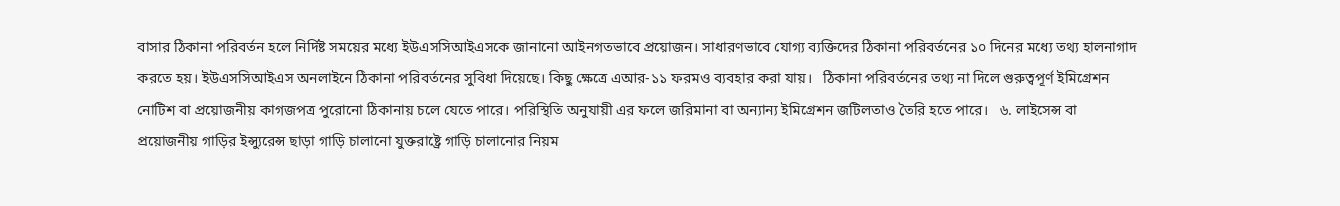বাসার ঠিকানা পরিবর্তন হলে নির্দিষ্ট সময়ের মধ্যে ইউএসসিআইএসকে জানানো আইনগতভাবে প্রয়োজন। সাধারণভাবে যোগ্য ব্যক্তিদের ঠিকানা পরিবর্তনের ১০ দিনের মধ্যে তথ্য হালনাগাদ করতে হয়। ইউএসসিআইএস অনলাইনে ঠিকানা পরিবর্তনের সুবিধা দিয়েছে। কিছু ক্ষেত্রে এআর-১১ ফরমও ব্যবহার করা যায়।   ঠিকানা পরিবর্তনের তথ্য না দিলে গুরুত্বপূর্ণ ইমিগ্রেশন নোটিশ বা প্রয়োজনীয় কাগজপত্র পুরোনো ঠিকানায় চলে যেতে পারে। পরিস্থিতি অনুযায়ী এর ফলে জরিমানা বা অন্যান্য ইমিগ্রেশন জটিলতাও তৈরি হতে পারে।   ৬. লাইসেন্স বা প্রয়োজনীয় গাড়ির ইন্স্যুরেন্স ছাড়া গাড়ি চালানো যুক্তরাষ্ট্রে গাড়ি চালানোর নিয়ম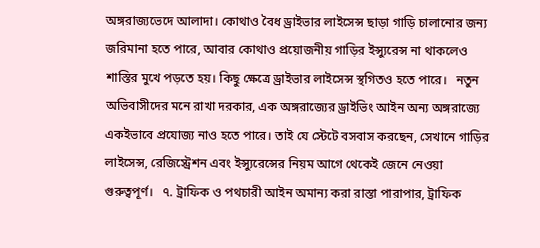অঙ্গরাজ্যভেদে আলাদা। কোথাও বৈধ ড্রাইভার লাইসেন্স ছাড়া গাড়ি চালানোর জন্য জরিমানা হতে পারে, আবার কোথাও প্রয়োজনীয় গাড়ির ইন্স্যুরেন্স না থাকলেও শাস্তির মুখে পড়তে হয়। কিছু ক্ষেত্রে ড্রাইভার লাইসেন্স স্থগিতও হতে পারে।   নতুন অভিবাসীদের মনে রাখা দরকার, এক অঙ্গরাজ্যের ড্রাইভিং আইন অন্য অঙ্গরাজ্যে একইভাবে প্রযোজ্য নাও হতে পারে। তাই যে স্টেটে বসবাস করছেন, সেখানে গাড়ির লাইসেন্স, রেজিস্ট্রেশন এবং ইন্স্যুরেন্সের নিয়ম আগে থেকেই জেনে নেওয়া গুরুত্বপূর্ণ।   ৭. ট্রাফিক ও পথচারী আইন অমান্য করা রাস্তা পারাপার, ট্রাফিক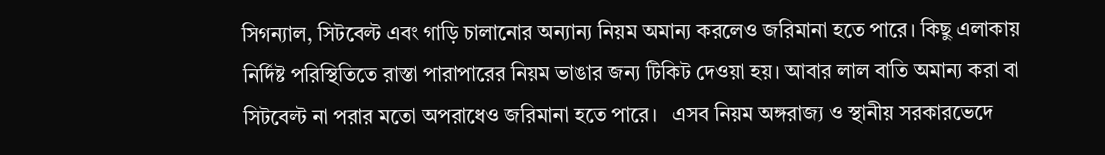সিগন্যাল, সিটবেল্ট এবং গাড়ি চালানোর অন্যান্য নিয়ম অমান্য করলেও জরিমানা হতে পারে। কিছু এলাকায় নির্দিষ্ট পরিস্থিতিতে রাস্তা পারাপারের নিয়ম ভাঙার জন্য টিকিট দেওয়া হয়। আবার লাল বাতি অমান্য করা বা সিটবেল্ট না পরার মতো অপরাধেও জরিমানা হতে পারে।   এসব নিয়ম অঙ্গরাজ্য ও স্থানীয় সরকারভেদে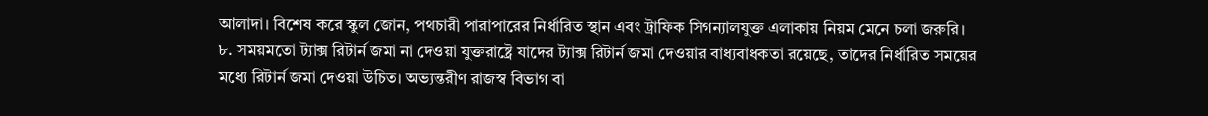আলাদা। বিশেষ করে স্কুল জোন, পথচারী পারাপারের নির্ধারিত স্থান এবং ট্রাফিক সিগন্যালযুক্ত এলাকায় নিয়ম মেনে চলা জরুরি।   ৮. সময়মতো ট্যাক্স রিটার্ন জমা না দেওয়া যুক্তরাষ্ট্রে যাদের ট্যাক্স রিটার্ন জমা দেওয়ার বাধ্যবাধকতা রয়েছে, তাদের নির্ধারিত সময়ের মধ্যে রিটার্ন জমা দেওয়া উচিত। অভ্যন্তরীণ রাজস্ব বিভাগ বা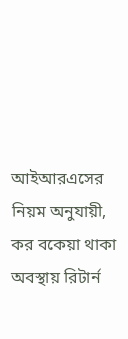আইআরএসের নিয়ম অনুযায়ী, কর বকেয়া থাকা অবস্থায় রিটার্ন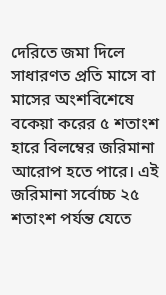দেরিতে জমা দিলে সাধারণত প্রতি মাসে বা মাসের অংশবিশেষে বকেয়া করের ৫ শতাংশ হারে বিলম্বের জরিমানা আরোপ হতে পারে। এই জরিমানা সর্বোচ্চ ২৫ শতাংশ পর্যন্ত যেতে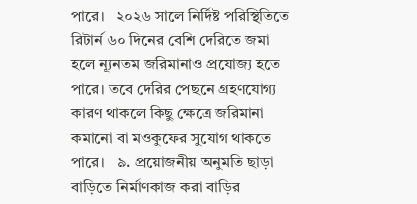পারে।   ২০২৬ সালে নির্দিষ্ট পরিস্থিতিতে রিটার্ন ৬০ দিনের বেশি দেরিতে জমা হলে ন্যূনতম জরিমানাও প্রযোজ্য হতে পারে। তবে দেরির পেছনে গ্রহণযোগ্য কারণ থাকলে কিছু ক্ষেত্রে জরিমানা কমানো বা মওকুফের সুযোগ থাকতে পারে।   ৯. প্রয়োজনীয় অনুমতি ছাড়া বাড়িতে নির্মাণকাজ করা বাড়ির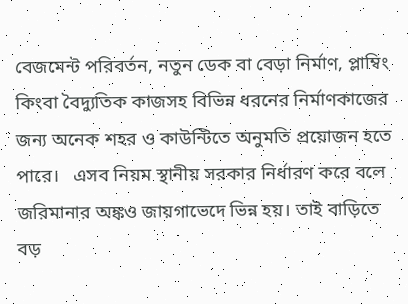বেজমেন্ট পরিবর্তন, নতুন ডেক বা বেড়া নির্মাণ, প্লাম্বিং কিংবা বৈদ্যুতিক কাজসহ বিভিন্ন ধরনের নির্মাণকাজের জন্য অনেক শহর ও কাউন্টিতে অনুমতি প্রয়োজন হতে পারে।   এসব নিয়ম স্থানীয় সরকার নির্ধারণ করে বলে জরিমানার অঙ্কও জায়গাভেদে ভিন্ন হয়। তাই বাড়িতে বড়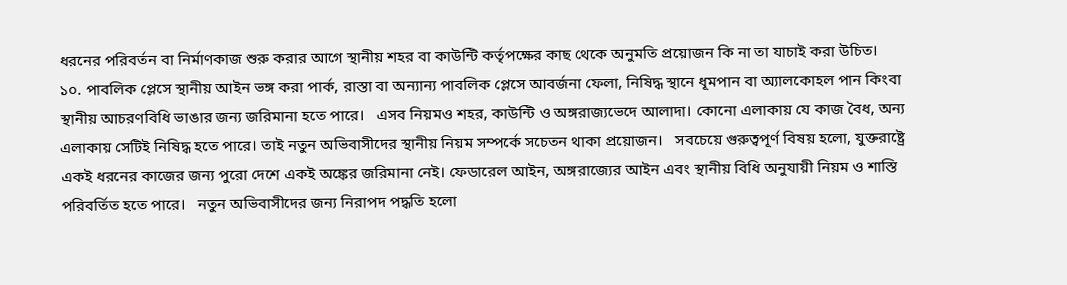ধরনের পরিবর্তন বা নির্মাণকাজ শুরু করার আগে স্থানীয় শহর বা কাউন্টি কর্তৃপক্ষের কাছ থেকে অনুমতি প্রয়োজন কি না তা যাচাই করা উচিত।   ১০. পাবলিক প্লেসে স্থানীয় আইন ভঙ্গ করা পার্ক, রাস্তা বা অন্যান্য পাবলিক প্লেসে আবর্জনা ফেলা, নিষিদ্ধ স্থানে ধূমপান বা অ্যালকোহল পান কিংবা স্থানীয় আচরণবিধি ভাঙার জন্য জরিমানা হতে পারে।   এসব নিয়মও শহর, কাউন্টি ও অঙ্গরাজ্যভেদে আলাদা। কোনো এলাকায় যে কাজ বৈধ, অন্য এলাকায় সেটিই নিষিদ্ধ হতে পারে। তাই নতুন অভিবাসীদের স্থানীয় নিয়ম সম্পর্কে সচেতন থাকা প্রয়োজন।   সবচেয়ে গুরুত্বপূর্ণ বিষয় হলো, যুক্তরাষ্ট্রে একই ধরনের কাজের জন্য পুরো দেশে একই অঙ্কের জরিমানা নেই। ফেডারেল আইন, অঙ্গরাজ্যের আইন এবং স্থানীয় বিধি অনুযায়ী নিয়ম ও শাস্তি পরিবর্তিত হতে পারে।   নতুন অভিবাসীদের জন্য নিরাপদ পদ্ধতি হলো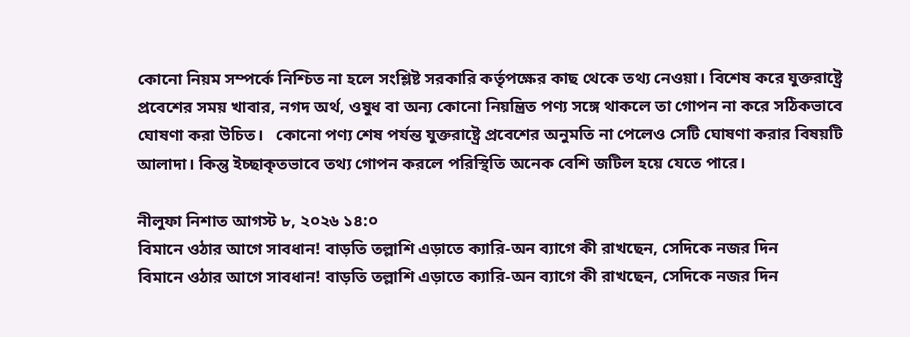কোনো নিয়ম সম্পর্কে নিশ্চিত না হলে সংশ্লিষ্ট সরকারি কর্তৃপক্ষের কাছ থেকে তথ্য নেওয়া। বিশেষ করে যুক্তরাষ্ট্রে প্রবেশের সময় খাবার, নগদ অর্থ, ওষুধ বা অন্য কোনো নিয়ন্ত্রিত পণ্য সঙ্গে থাকলে তা গোপন না করে সঠিকভাবে ঘোষণা করা উচিত।   কোনো পণ্য শেষ পর্যন্ত যুক্তরাষ্ট্রে প্রবেশের অনুমতি না পেলেও সেটি ঘোষণা করার বিষয়টি আলাদা। কিন্তু ইচ্ছাকৃতভাবে তথ্য গোপন করলে পরিস্থিতি অনেক বেশি জটিল হয়ে যেতে পারে।

নীলুফা নিশাত আগস্ট ৮, ২০২৬ ১৪:০
বিমানে ওঠার আগে সাবধান! বাড়তি তল্লাশি এড়াতে ক্যারি-অন ব্যাগে কী রাখছেন, সেদিকে নজর দিন
বিমানে ওঠার আগে সাবধান! বাড়তি তল্লাশি এড়াতে ক্যারি-অন ব্যাগে কী রাখছেন, সেদিকে নজর দিন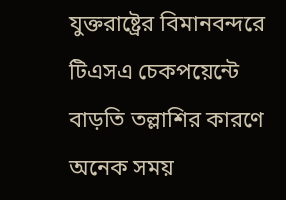যুক্তরাষ্ট্রের বিমানবন্দরে টিএসএ চেকপয়েন্টে বাড়তি তল্লাশির কারণে অনেক সময়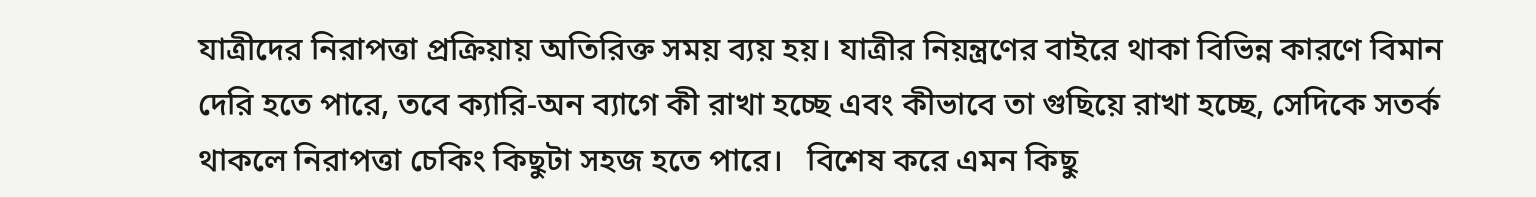যাত্রীদের নিরাপত্তা প্রক্রিয়ায় অতিরিক্ত সময় ব্যয় হয়। যাত্রীর নিয়ন্ত্রণের বাইরে থাকা বিভিন্ন কারণে বিমান দেরি হতে পারে, তবে ক্যারি-অন ব্যাগে কী রাখা হচ্ছে এবং কীভাবে তা গুছিয়ে রাখা হচ্ছে, সেদিকে সতর্ক থাকলে নিরাপত্তা চেকিং কিছুটা সহজ হতে পারে।   বিশেষ করে এমন কিছু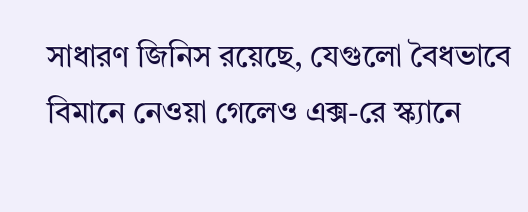সাধারণ জিনিস রয়েছে, যেগুলো বৈধভাবে বিমানে নেওয়া গেলেও এক্স-রে স্ক্যানে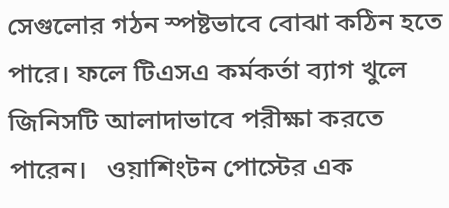সেগুলোর গঠন স্পষ্টভাবে বোঝা কঠিন হতে পারে। ফলে টিএসএ কর্মকর্তা ব্যাগ খুলে জিনিসটি আলাদাভাবে পরীক্ষা করতে পারেন।   ওয়াশিংটন পোস্টের এক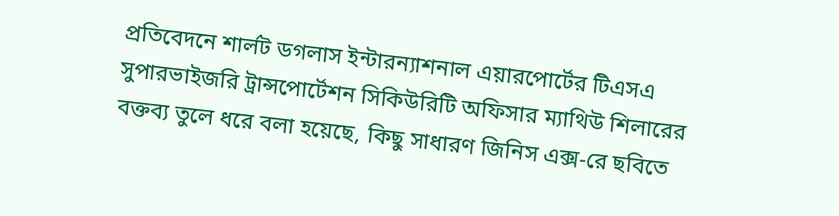প্রতিবেদনে শার্লট ডগলাস ইন্টারন্যাশনাল এয়ারপোর্টের টিএসএ সুপারভাইজরি ট্রান্সপোর্টেশন সিকিউরিটি অফিসার ম্যাথিউ শিলারের বক্তব্য তুলে ধরে বলা হয়েছে, কিছু সাধারণ জিনিস এক্স-রে ছবিতে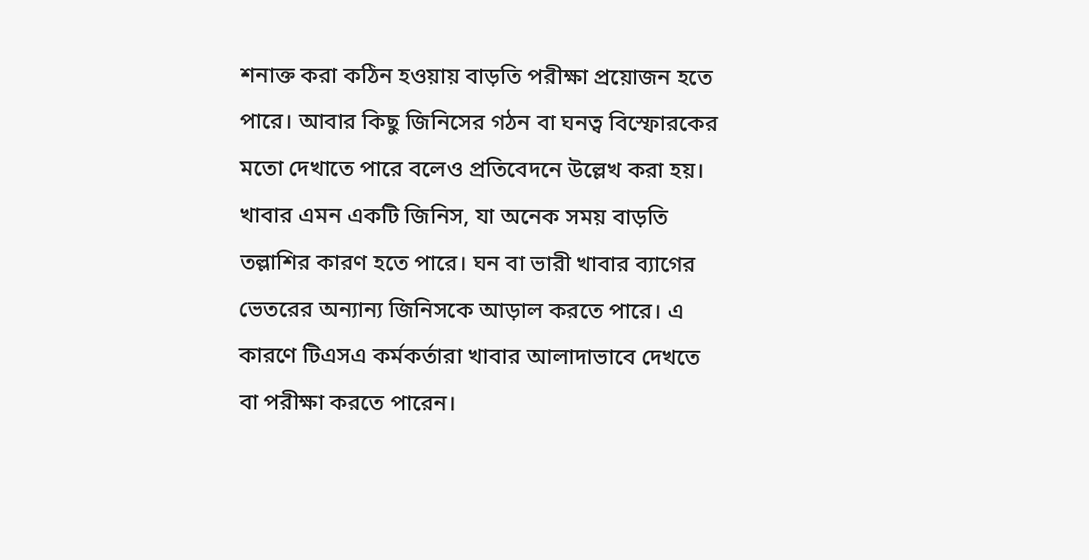শনাক্ত করা কঠিন হওয়ায় বাড়তি পরীক্ষা প্রয়োজন হতে পারে। আবার কিছু জিনিসের গঠন বা ঘনত্ব বিস্ফোরকের মতো দেখাতে পারে বলেও প্রতিবেদনে উল্লেখ করা হয়।   খাবার এমন একটি জিনিস, যা অনেক সময় বাড়তি তল্লাশির কারণ হতে পারে। ঘন বা ভারী খাবার ব্যাগের ভেতরের অন্যান্য জিনিসকে আড়াল করতে পারে। এ কারণে টিএসএ কর্মকর্তারা খাবার আলাদাভাবে দেখতে বা পরীক্ষা করতে পারেন।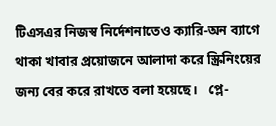টিএসএর নিজস্ব নির্দেশনাতেও ক্যারি-অন ব্যাগে থাকা খাবার প্রয়োজনে আলাদা করে স্ক্রিনিংয়ের জন্য বের করে রাখতে বলা হয়েছে।   প্লে-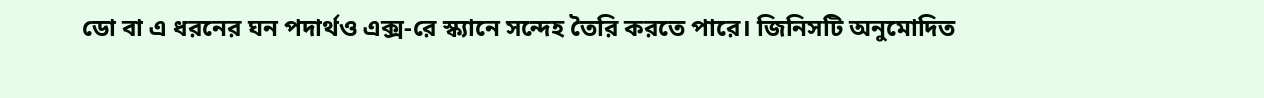ডো বা এ ধরনের ঘন পদার্থও এক্স-রে স্ক্যানে সন্দেহ তৈরি করতে পারে। জিনিসটি অনুমোদিত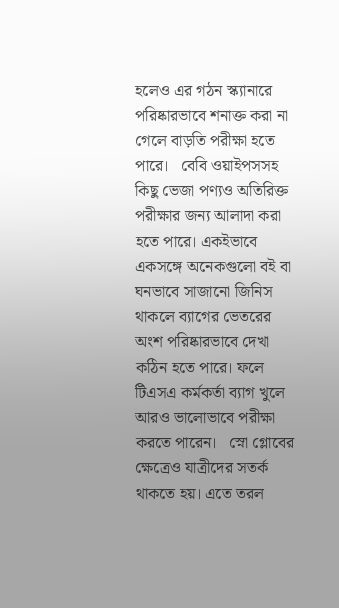হলেও এর গঠন স্ক্যানারে পরিষ্কারভাবে শনাক্ত করা না গেলে বাড়তি পরীক্ষা হতে পারে।   বেবি ওয়াইপসসহ কিছু ভেজা পণ্যও অতিরিক্ত পরীক্ষার জন্য আলাদা করা হতে পারে। একইভাবে একসঙ্গে অনেকগুলো বই বা ঘনভাবে সাজানো জিনিস থাকলে ব্যাগের ভেতরের অংশ পরিষ্কারভাবে দেখা কঠিন হতে পারে। ফলে টিএসএ কর্মকর্তা ব্যাগ খুলে আরও ভালোভাবে পরীক্ষা করতে পারেন।   স্নো গ্লোবের ক্ষেত্রেও যাত্রীদের সতর্ক থাকতে হয়। এতে তরল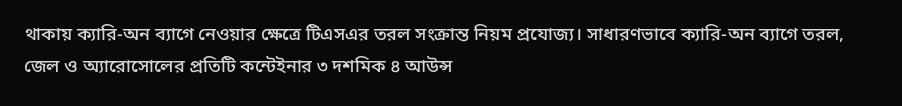থাকায় ক্যারি-অন ব্যাগে নেওয়ার ক্ষেত্রে টিএসএর তরল সংক্রান্ত নিয়ম প্রযোজ্য। সাধারণভাবে ক্যারি-অন ব্যাগে তরল, জেল ও অ্যারোসোলের প্রতিটি কন্টেইনার ৩ দশমিক ৪ আউন্স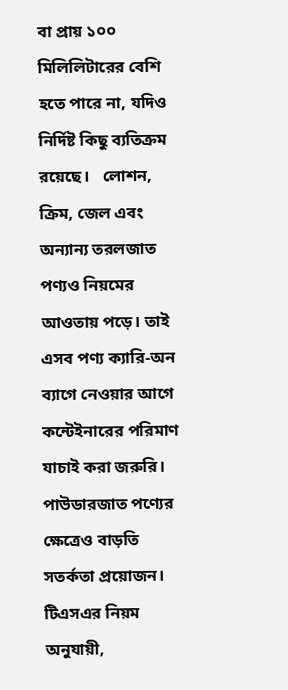বা প্রায় ১০০ মিলিলিটারের বেশি হতে পারে না, যদিও নির্দিষ্ট কিছু ব্যতিক্রম রয়েছে।   লোশন, ক্রিম, জেল এবং অন্যান্য তরলজাত পণ্যও নিয়মের আওতায় পড়ে। তাই এসব পণ্য ক্যারি-অন ব্যাগে নেওয়ার আগে কন্টেইনারের পরিমাণ যাচাই করা জরুরি।   পাউডারজাত পণ্যের ক্ষেত্রেও বাড়তি সতর্কতা প্রয়োজন। টিএসএর নিয়ম অনুযায়ী,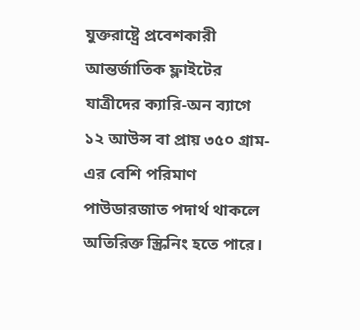যুক্তরাষ্ট্রে প্রবেশকারী আন্তর্জাতিক ফ্লাইটের যাত্রীদের ক্যারি-অন ব্যাগে ১২ আউন্স বা প্রায় ৩৫০ গ্রাম-এর বেশি পরিমাণ পাউডারজাত পদার্থ থাকলে অতিরিক্ত স্ক্রিনিং হতে পারে।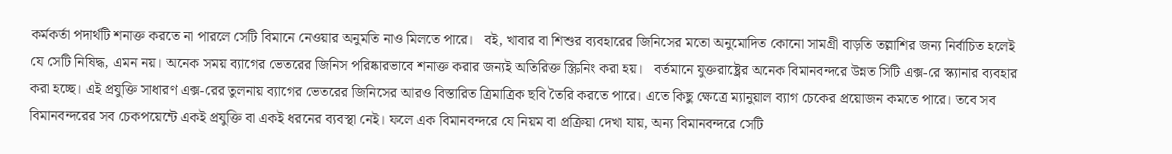কর্মকর্তা পদার্থটি শনাক্ত করতে না পারলে সেটি বিমানে নেওয়ার অনুমতি নাও মিলতে পারে।   বই, খাবার বা শিশুর ব্যবহারের জিনিসের মতো অনুমোদিত কোনো সামগ্রী বাড়তি তল্লাশির জন্য নির্বাচিত হলেই যে সেটি নিষিদ্ধ, এমন নয়। অনেক সময় ব্যাগের ভেতরের জিনিস পরিষ্কারভাবে শনাক্ত করার জন্যই অতিরিক্ত স্ক্রিনিং করা হয়।   বর্তমানে যুক্তরাষ্ট্রের অনেক বিমানবন্দরে উন্নত সিটি এক্স-রে স্ক্যানার ব্যবহার করা হচ্ছে। এই প্রযুক্তি সাধারণ এক্স-রের তুলনায় ব্যাগের ভেতরের জিনিসের আরও বিস্তারিত ত্রিমাত্রিক ছবি তৈরি করতে পারে। এতে কিছু ক্ষেত্রে ম্যানুয়াল ব্যাগ চেকের প্রয়োজন কমতে পারে। তবে সব বিমানবন্দরের সব চেকপয়েন্টে একই প্রযুক্তি বা একই ধরনের ব্যবস্থা নেই। ফলে এক বিমানবন্দরে যে নিয়ম বা প্রক্রিয়া দেখা যায়, অন্য বিমানবন্দরে সেটি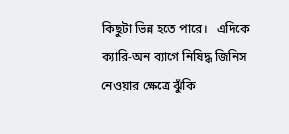কিছুটা ভিন্ন হতে পারে।   এদিকে ক্যারি-অন ব্যাগে নিষিদ্ধ জিনিস নেওয়ার ক্ষেত্রে ঝুঁকি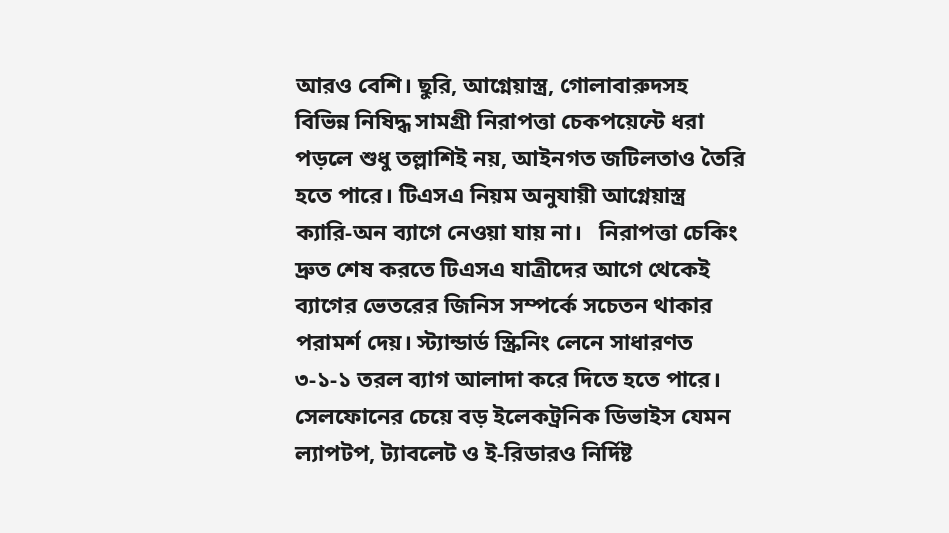আরও বেশি। ছুরি, আগ্নেয়াস্ত্র, গোলাবারুদসহ বিভিন্ন নিষিদ্ধ সামগ্রী নিরাপত্তা চেকপয়েন্টে ধরা পড়লে শুধু তল্লাশিই নয়, আইনগত জটিলতাও তৈরি হতে পারে। টিএসএ নিয়ম অনুযায়ী আগ্নেয়াস্ত্র ক্যারি-অন ব্যাগে নেওয়া যায় না।   নিরাপত্তা চেকিং দ্রুত শেষ করতে টিএসএ যাত্রীদের আগে থেকেই ব্যাগের ভেতরের জিনিস সম্পর্কে সচেতন থাকার পরামর্শ দেয়। স্ট্যান্ডার্ড স্ক্রিনিং লেনে সাধারণত ৩-১-১ তরল ব্যাগ আলাদা করে দিতে হতে পারে। সেলফোনের চেয়ে বড় ইলেকট্রনিক ডিভাইস যেমন ল্যাপটপ, ট্যাবলেট ও ই-রিডারও নির্দিষ্ট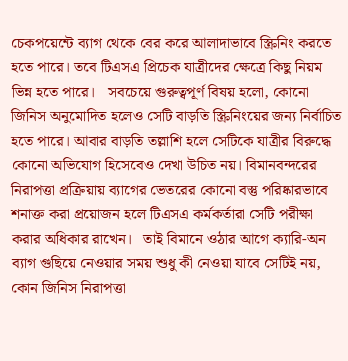চেকপয়েন্টে ব্যাগ থেকে বের করে আলাদাভাবে স্ক্রিনিং করতে হতে পারে। তবে টিএসএ প্রিচেক যাত্রীদের ক্ষেত্রে কিছু নিয়ম ভিন্ন হতে পারে।   সবচেয়ে গুরুত্বপূর্ণ বিষয় হলো, কোনো জিনিস অনুমোদিত হলেও সেটি বাড়তি স্ক্রিনিংয়ের জন্য নির্বাচিত হতে পারে। আবার বাড়তি তল্লাশি হলে সেটিকে যাত্রীর বিরুদ্ধে কোনো অভিযোগ হিসেবেও দেখা উচিত নয়। বিমানবন্দরের নিরাপত্তা প্রক্রিয়ায় ব্যাগের ভেতরের কোনো বস্তু পরিষ্কারভাবে শনাক্ত করা প্রয়োজন হলে টিএসএ কর্মকর্তারা সেটি পরীক্ষা করার অধিকার রাখেন।   তাই বিমানে ওঠার আগে ক্যারি-অন ব্যাগ গুছিয়ে নেওয়ার সময় শুধু কী নেওয়া যাবে সেটিই নয়, কোন জিনিস নিরাপত্তা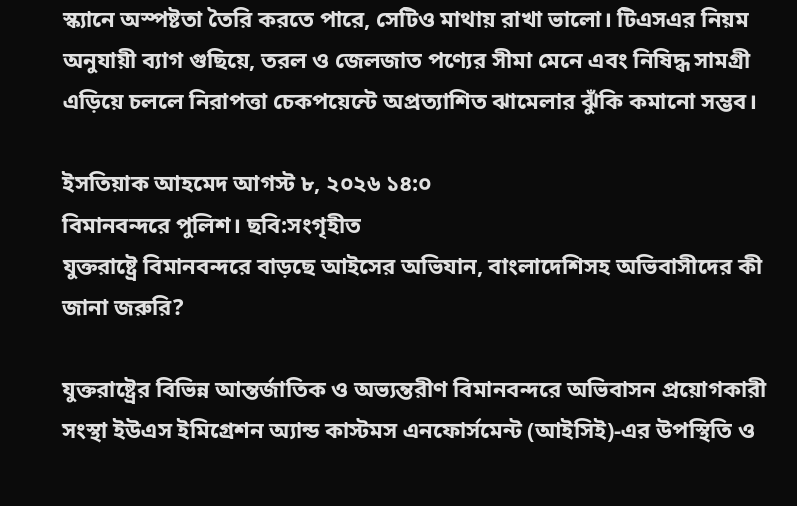স্ক্যানে অস্পষ্টতা তৈরি করতে পারে, সেটিও মাথায় রাখা ভালো। টিএসএর নিয়ম অনুযায়ী ব্যাগ গুছিয়ে, তরল ও জেলজাত পণ্যের সীমা মেনে এবং নিষিদ্ধ সামগ্রী এড়িয়ে চললে নিরাপত্তা চেকপয়েন্টে অপ্রত্যাশিত ঝামেলার ঝুঁকি কমানো সম্ভব।

ইসতিয়াক আহমেদ আগস্ট ৮, ২০২৬ ১৪:০
বিমানবন্দরে পুলিশ। ছবি:সংগৃহীত
যুক্তরাষ্ট্রে বিমানবন্দরে বাড়ছে আইসের অভিযান, বাংলাদেশিসহ অভিবাসীদের কী জানা জরুরি?

যুক্তরাষ্ট্রের বিভিন্ন আন্তর্জাতিক ও অভ্যন্তরীণ বিমানবন্দরে অভিবাসন প্রয়োগকারী সংস্থা ইউএস ইমিগ্রেশন অ্যান্ড কাস্টমস এনফোর্সমেন্ট (আইসিই)-এর উপস্থিতি ও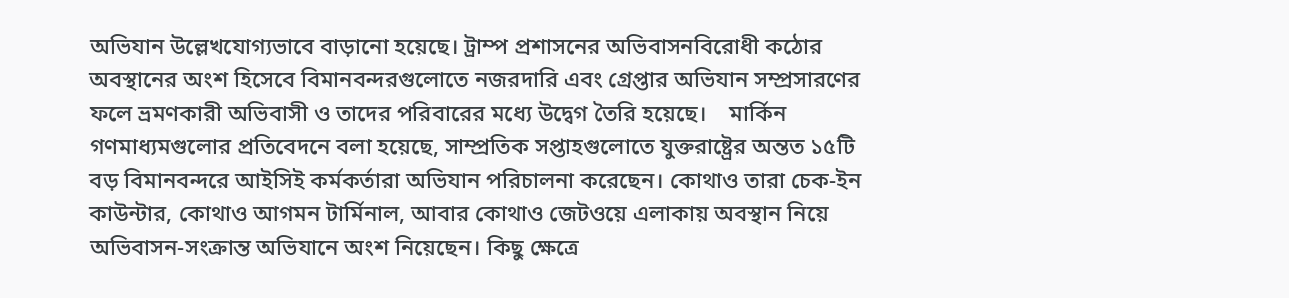অভিযান উল্লেখযোগ্যভাবে বাড়ানো হয়েছে। ট্রাম্প প্রশাসনের অভিবাসনবিরোধী কঠোর অবস্থানের অংশ হিসেবে বিমানবন্দরগুলোতে নজরদারি এবং গ্রেপ্তার অভিযান সম্প্রসারণের ফলে ভ্রমণকারী অভিবাসী ও তাদের পরিবারের মধ্যে উদ্বেগ তৈরি হয়েছে।    মার্কিন গণমাধ্যমগুলোর প্রতিবেদনে বলা হয়েছে, সাম্প্রতিক সপ্তাহগুলোতে যুক্তরাষ্ট্রের অন্তত ১৫টি বড় বিমানবন্দরে আইসিই কর্মকর্তারা অভিযান পরিচালনা করেছেন। কোথাও তারা চেক-ইন কাউন্টার, কোথাও আগমন টার্মিনাল, আবার কোথাও জেটওয়ে এলাকায় অবস্থান নিয়ে অভিবাসন-সংক্রান্ত অভিযানে অংশ নিয়েছেন। কিছু ক্ষেত্রে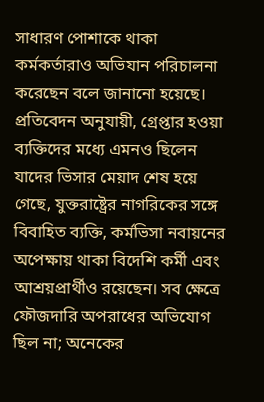সাধারণ পোশাকে থাকা কর্মকর্তারাও অভিযান পরিচালনা করেছেন বলে জানানো হয়েছে।    প্রতিবেদন অনুযায়ী, গ্রেপ্তার হওয়া ব্যক্তিদের মধ্যে এমনও ছিলেন যাদের ভিসার মেয়াদ শেষ হয়ে গেছে, যুক্তরাষ্ট্রের নাগরিকের সঙ্গে বিবাহিত ব্যক্তি, কর্মভিসা নবায়নের অপেক্ষায় থাকা বিদেশি কর্মী এবং আশ্রয়প্রার্থীও রয়েছেন। সব ক্ষেত্রে ফৌজদারি অপরাধের অভিযোগ ছিল না; অনেকের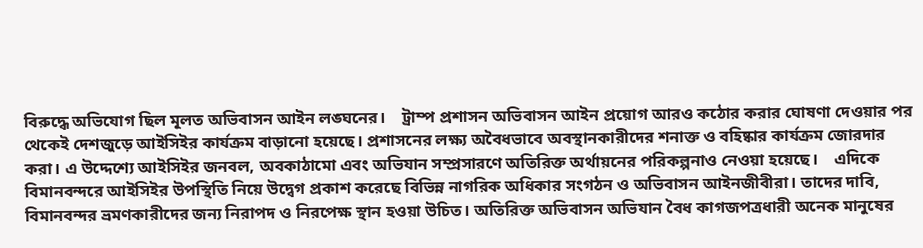বিরুদ্ধে অভিযোগ ছিল মূলত অভিবাসন আইন লঙ্ঘনের।    ট্রাম্প প্রশাসন অভিবাসন আইন প্রয়োগ আরও কঠোর করার ঘোষণা দেওয়ার পর থেকেই দেশজুড়ে আইসিইর কার্যক্রম বাড়ানো হয়েছে। প্রশাসনের লক্ষ্য অবৈধভাবে অবস্থানকারীদের শনাক্ত ও বহিষ্কার কার্যক্রম জোরদার করা। এ উদ্দেশ্যে আইসিইর জনবল, অবকাঠামো এবং অভিযান সম্প্রসারণে অতিরিক্ত অর্থায়নের পরিকল্পনাও নেওয়া হয়েছে।    এদিকে বিমানবন্দরে আইসিইর উপস্থিতি নিয়ে উদ্বেগ প্রকাশ করেছে বিভিন্ন নাগরিক অধিকার সংগঠন ও অভিবাসন আইনজীবীরা। তাদের দাবি, বিমানবন্দর ভ্রমণকারীদের জন্য নিরাপদ ও নিরপেক্ষ স্থান হওয়া উচিত। অতিরিক্ত অভিবাসন অভিযান বৈধ কাগজপত্রধারী অনেক মানুষের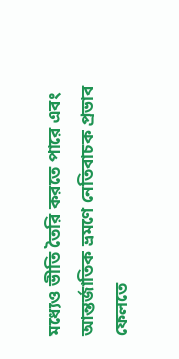মধ্যেও ভীতি তৈরি করতে পারে এবং আন্তর্জাতিক ভ্রমণে নেতিবাচক প্রভাব ফেলতে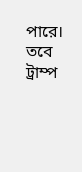পারে।    তবে ট্রাম্প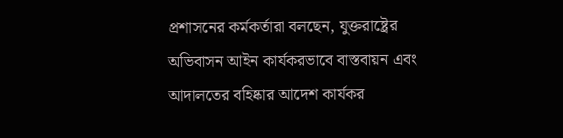প্রশাসনের কর্মকর্তারা বলছেন, যুক্তরাষ্ট্রের অভিবাসন আইন কার্যকরভাবে বাস্তবায়ন এবং আদালতের বহিষ্কার আদেশ কার্যকর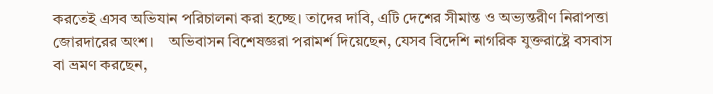করতেই এসব অভিযান পরিচালনা করা হচ্ছে। তাদের দাবি, এটি দেশের সীমান্ত ও অভ্যন্তরীণ নিরাপত্তা জোরদারের অংশ।    অভিবাসন বিশেষজ্ঞরা পরামর্শ দিয়েছেন, যেসব বিদেশি নাগরিক যুক্তরাষ্ট্রে বসবাস বা ভ্রমণ করছেন,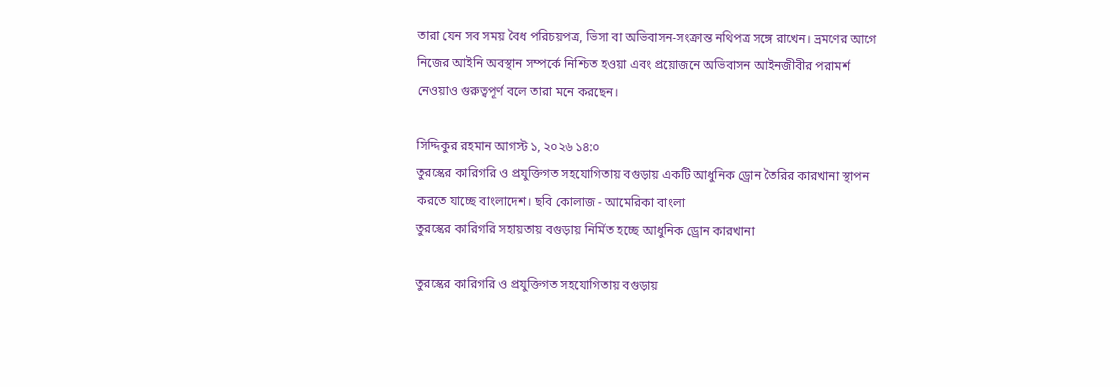তারা যেন সব সময় বৈধ পরিচয়পত্র, ভিসা বা অভিবাসন-সংক্রান্ত নথিপত্র সঙ্গে রাখেন। ভ্রমণের আগে নিজের আইনি অবস্থান সম্পর্কে নিশ্চিত হওয়া এবং প্রয়োজনে অভিবাসন আইনজীবীর পরামর্শ নেওয়াও গুরুত্বপূর্ণ বলে তারা মনে করছেন।

সিদ্দিকুর রহমান আগস্ট ১, ২০২৬ ১৪:০
তুরস্কের কারিগরি ও প্রযুক্তিগত সহযোগিতায় বগুড়ায় একটি আধুনিক ড্রোন তৈরির কারখানা স্থাপন করতে যাচ্ছে বাংলাদেশ। ছবি কোলাজ - আমেরিকা বাংলা
তুরস্কের কারিগরি সহায়তায় বগুড়ায় নির্মিত হচ্ছে আধুনিক ড্রোন কারখানা

তুরস্কের কারিগরি ও প্রযুক্তিগত সহযোগিতায় বগুড়ায়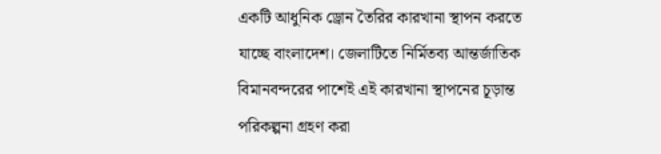একটি আধুনিক ড্রোন তৈরির কারখানা স্থাপন করতে যাচ্ছে বাংলাদেশ। জেলাটিতে নির্মিতব্য আন্তর্জাতিক বিমানবন্দরের পাশেই এই কারখানা স্থাপনের চূড়ান্ত পরিকল্পনা গ্রহণ করা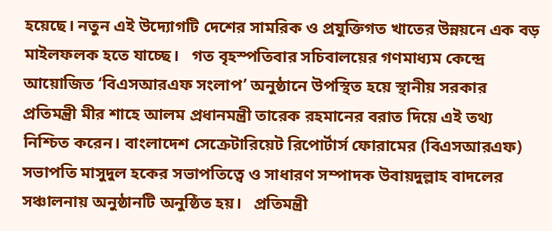হয়েছে। নতুন এই উদ্যোগটি দেশের সামরিক ও প্রযুক্তিগত খাতের উন্নয়নে এক বড় মাইলফলক হতে যাচ্ছে।   গত বৃহস্পতিবার সচিবালয়ের গণমাধ্যম কেন্দ্রে আয়োজিত ‘বিএসআরএফ সংলাপ’ অনুষ্ঠানে উপস্থিত হয়ে স্থানীয় সরকার প্রতিমন্ত্রী মীর শাহে আলম প্রধানমন্ত্রী তারেক রহমানের বরাত দিয়ে এই তথ্য নিশ্চিত করেন। বাংলাদেশ সেক্রেটারিয়েট রিপোর্টার্স ফোরামের (বিএসআরএফ) সভাপতি মাসুদুল হকের সভাপতিত্বে ও সাধারণ সম্পাদক উবায়দুল্লাহ বাদলের সঞ্চালনায় অনুষ্ঠানটি অনুষ্ঠিত হয়।   প্রতিমন্ত্রী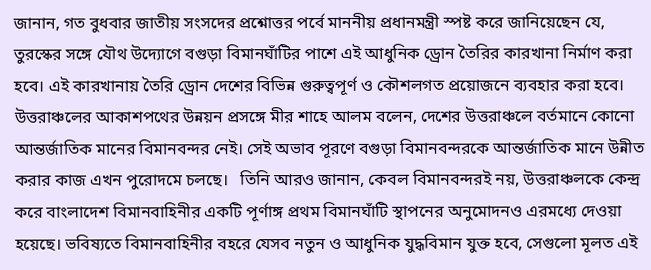জানান, গত বুধবার জাতীয় সংসদের প্রশ্নোত্তর পর্বে মাননীয় প্রধানমন্ত্রী স্পষ্ট করে জানিয়েছেন যে, তুরস্কের সঙ্গে যৌথ উদ্যোগে বগুড়া বিমানঘাঁটির পাশে এই আধুনিক ড্রোন তৈরির কারখানা নির্মাণ করা হবে। এই কারখানায় তৈরি ড্রোন দেশের বিভিন্ন গুরুত্বপূর্ণ ও কৌশলগত প্রয়োজনে ব্যবহার করা হবে।   উত্তরাঞ্চলের আকাশপথের উন্নয়ন প্রসঙ্গে মীর শাহে আলম বলেন, দেশের উত্তরাঞ্চলে বর্তমানে কোনো আন্তর্জাতিক মানের বিমানবন্দর নেই। সেই অভাব পূরণে বগুড়া বিমানবন্দরকে আন্তর্জাতিক মানে উন্নীত করার কাজ এখন পুরোদমে চলছে।   তিনি আরও জানান, কেবল বিমানবন্দরই নয়, উত্তরাঞ্চলকে কেন্দ্র করে বাংলাদেশ বিমানবাহিনীর একটি পূর্ণাঙ্গ প্রথম বিমানঘাঁটি স্থাপনের অনুমোদনও এরমধ্যে দেওয়া হয়েছে। ভবিষ্যতে বিমানবাহিনীর বহরে যেসব নতুন ও আধুনিক যুদ্ধবিমান যুক্ত হবে, সেগুলো মূলত এই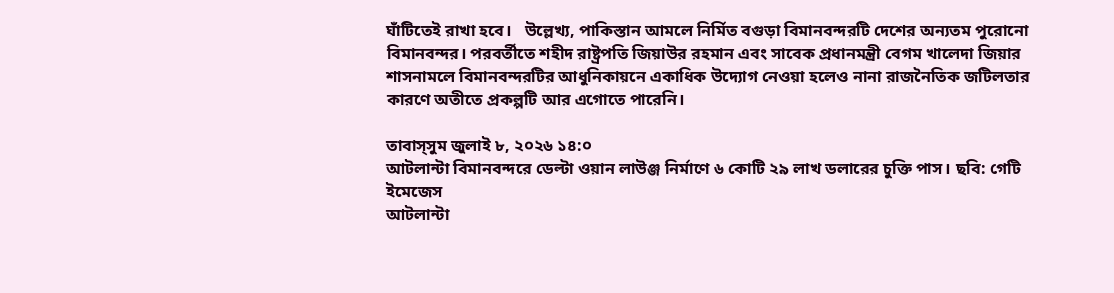ঘাঁটিতেই রাখা হবে।   উল্লেখ্য, পাকিস্তান আমলে নির্মিত বগুড়া বিমানবন্দরটি দেশের অন্যতম পুরোনো বিমানবন্দর। পরবর্তীতে শহীদ রাষ্ট্রপতি জিয়াউর রহমান এবং সাবেক প্রধানমন্ত্রী বেগম খালেদা জিয়ার শাসনামলে বিমানবন্দরটির আধুনিকায়নে একাধিক উদ্যোগ নেওয়া হলেও নানা রাজনৈতিক জটিলতার কারণে অতীতে প্রকল্পটি আর এগোতে পারেনি।

তাবাস্সুম জুলাই ৮, ২০২৬ ১৪:০
আটলান্টা বিমানবন্দরে ডেল্টা ওয়ান লাউঞ্জ নির্মাণে ৬ কোটি ২৯ লাখ ডলারের চুক্তি পাস। ছবি: গেটি ইমেজেস
আটলান্টা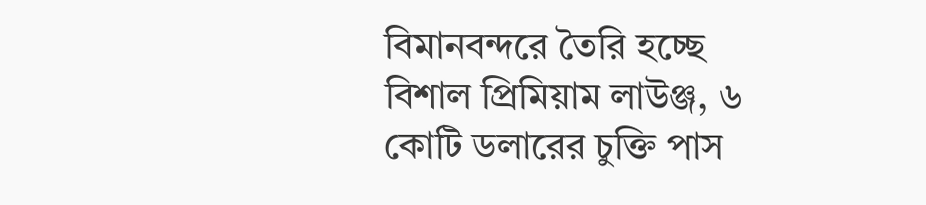বিমানবন্দরে তৈরি হচ্ছে বিশাল প্রিমিয়াম লাউঞ্জ, ৬ কোটি ডলারের চুক্তি পাস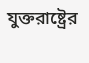যুক্তরাষ্ট্রের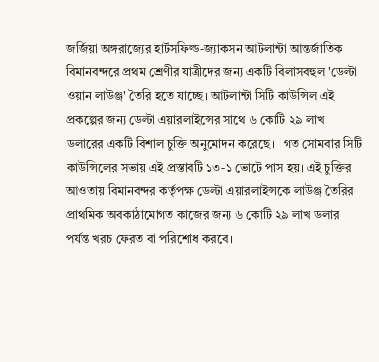জর্জিয়া অঙ্গরাজ্যের হার্টসফিল্ড-জ্যাকসন আটলান্টা আন্তর্জাতিক বিমানবন্দরে প্রথম শ্রেণীর যাত্রীদের জন্য একটি বিলাসবহুল 'ডেল্টা ওয়ান লাউঞ্জ' তৈরি হতে যাচ্ছে। আটলান্টা সিটি কাউন্সিল এই প্রকল্পের জন্য ডেল্টা এয়ারলাইন্সের সাথে ৬ কোটি ২৯ লাখ ডলারের একটি বিশাল চুক্তি অনুমোদন করেছে।   গত সোমবার সিটি কাউন্সিলের সভায় এই প্রস্তাবটি ১৩-১ ভোটে পাস হয়। এই চুক্তির আওতায় বিমানবন্দর কর্তৃপক্ষ ডেল্টা এয়ারলাইন্সকে লাউঞ্জ তৈরির প্রাথমিক অবকাঠামোগত কাজের জন্য ৬ কোটি ২৯ লাখ ডলার পর্যন্ত খরচ ফেরত বা পরিশোধ করবে।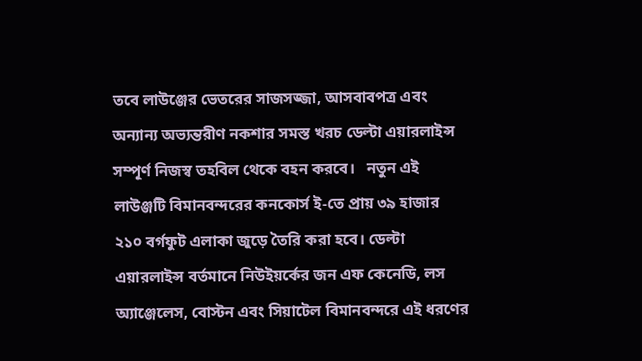তবে লাউঞ্জের ভেতরের সাজসজ্জা, আসবাবপত্র এবং অন্যান্য অভ্যন্তরীণ নকশার সমস্ত খরচ ডেল্টা এয়ারলাইন্স সম্পূর্ণ নিজস্ব তহবিল থেকে বহন করবে।   নতুন এই লাউঞ্জটি বিমানবন্দরের কনকোর্স ই-তে প্রায় ৩৯ হাজার ২১০ বর্গফুট এলাকা জুড়ে তৈরি করা হবে। ডেল্টা এয়ারলাইন্স বর্তমানে নিউইয়র্কের জন এফ কেনেডি, লস অ্যাঞ্জেলেস, বোস্টন এবং সিয়াটেল বিমানবন্দরে এই ধরণের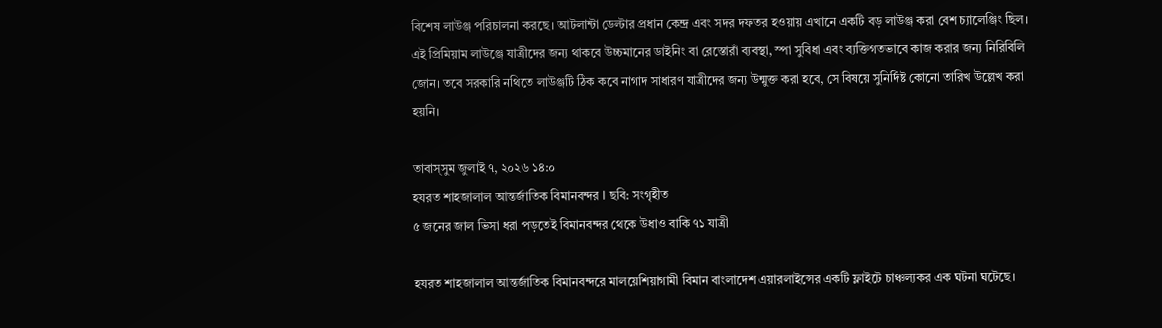বিশেষ লাউঞ্জ পরিচালনা করছে। আটলান্টা ডেল্টার প্রধান কেন্দ্র এবং সদর দফতর হওয়ায় এখানে একটি বড় লাউঞ্জ করা বেশ চ্যালেঞ্জিং ছিল।   এই প্রিমিয়াম লাউঞ্জে যাত্রীদের জন্য থাকবে উচ্চমানের ডাইনিং বা রেস্তোরাঁ ব্যবস্থা, স্পা সুবিধা এবং ব্যক্তিগতভাবে কাজ করার জন্য নিরিবিলি জোন। তবে সরকারি নথিতে লাউঞ্জটি ঠিক কবে নাগাদ সাধারণ যাত্রীদের জন্য উন্মুক্ত করা হবে, সে বিষয়ে সুনির্দিষ্ট কোনো তারিখ উল্লেখ করা হয়নি।

তাবাস্সুম জুলাই ৭, ২০২৬ ১৪:০
হযরত শাহজালাল আন্তর্জাতিক বিমানবন্দর I ছবি: সংগৃহীত
৫ জনের জাল ভিসা ধরা পড়তেই বিমানবন্দর থেকে উধাও বাকি ৭১ যাত্রী

হযরত শাহজালাল আন্তর্জাতিক বিমানবন্দরে মালয়েশিয়াগামী বিমান বাংলাদেশ এয়ারলাইন্সের একটি ফ্লাইটে চাঞ্চল্যকর এক ঘটনা ঘটেছে।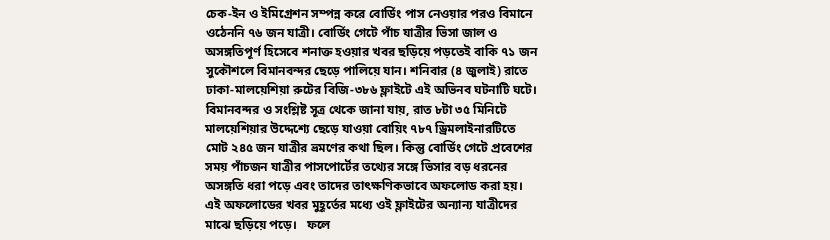চেক-ইন ও ইমিগ্রেশন সম্পন্ন করে বোর্ডিং পাস নেওয়ার পরও বিমানে ওঠেননি ৭৬ জন যাত্রী। বোর্ডিং গেটে পাঁচ যাত্রীর ভিসা জাল ও অসঙ্গতিপূর্ণ হিসেবে শনাক্ত হওয়ার খবর ছড়িয়ে পড়তেই বাকি ৭১ জন সুকৌশলে বিমানবন্দর ছেড়ে পালিয়ে যান। শনিবার (৪ জুলাই) রাতে ঢাকা-মালয়েশিয়া রুটের বিজি-৩৮৬ ফ্লাইটে এই অভিনব ঘটনাটি ঘটে।   বিমানবন্দর ও সংশ্লিষ্ট সূত্র থেকে জানা যায়, রাত ৮টা ৩৫ মিনিটে মালয়েশিয়ার উদ্দেশ্যে ছেড়ে যাওয়া বোয়িং ৭৮৭ ড্রিমলাইনারটিতে মোট ২৪৫ জন যাত্রীর ভ্রমণের কথা ছিল। কিন্তু বোর্ডিং গেটে প্রবেশের সময় পাঁচজন যাত্রীর পাসপোর্টের তথ্যের সঙ্গে ভিসার বড় ধরনের অসঙ্গতি ধরা পড়ে এবং তাদের তাৎক্ষণিকভাবে অফলোড করা হয়। এই অফলোডের খবর মুহূর্তের মধ্যে ওই ফ্লাইটের অন্যান্য যাত্রীদের মাঝে ছড়িয়ে পড়ে।   ফলে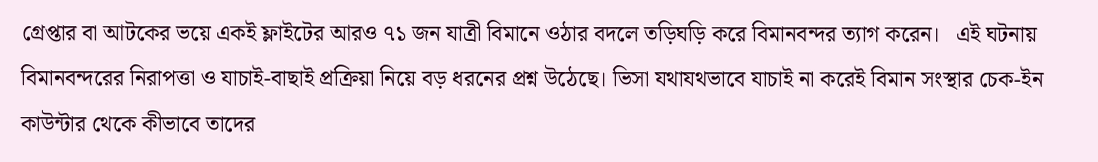গ্রেপ্তার বা আটকের ভয়ে একই ফ্লাইটের আরও ৭১ জন যাত্রী বিমানে ওঠার বদলে তড়িঘড়ি করে বিমানবন্দর ত্যাগ করেন।   এই ঘটনায় বিমানবন্দরের নিরাপত্তা ও যাচাই-বাছাই প্রক্রিয়া নিয়ে বড় ধরনের প্রশ্ন উঠেছে। ভিসা যথাযথভাবে যাচাই না করেই বিমান সংস্থার চেক-ইন কাউন্টার থেকে কীভাবে তাদের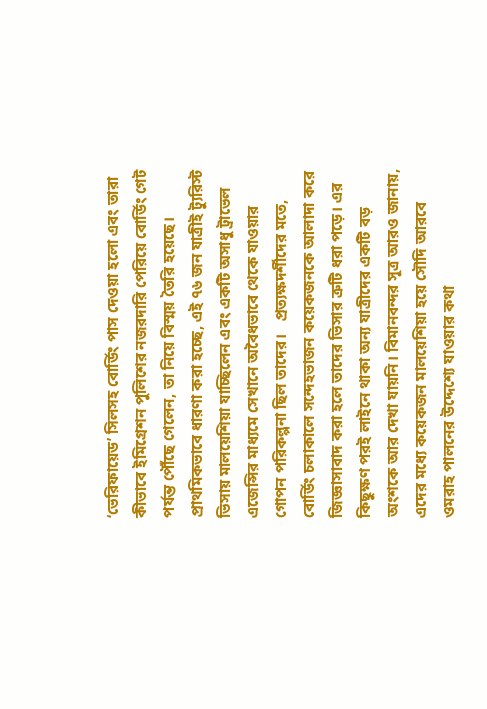‘ভেরিফায়েড’ সিলসহ বোর্ডিং পাস দেওয়া হলো এবং তারা কীভাবে ইমিগ্রেশন পুলিশের নজরদারি পেরিয়ে বোর্ডিং গেট পর্যন্ত পৌঁছে গেলেন, তা নিয়ে বিস্ময় তৈরি হয়েছে। প্রাথমিকভাবে ধারণা করা হচ্ছে, এই ৭৬ জন যাত্রীই ট্যুরিস্ট ভিসায় মালয়েশিয়া যাচ্ছিলেন এবং একটি অসাধু ট্রাভেল এজেন্সির মাধ্যমে সেখানে অবৈধভাবে থেকে যাওয়ার গোপন পরিকল্পনা ছিল তাদের।   প্রত্যক্ষদর্শীদের মতে, বোর্ডিং চলাকালে সন্দেহভাজন কয়েকজনকে আলাদা করে জিজ্ঞাসাবাদ করা হলে তাদের ভিসার ত্রুটি ধরা পড়ে। এর কিছুক্ষণ পরই লাইনে থাকা অন্য যাত্রীদের একটি বড় অংশকে আর দেখা যায়নি। বিমানবন্দর সূত্র আরও জানায়, এদের মধ্যে কয়েকজন মালয়েশিয়া হয়ে সৌদি আরবে ওমরাহ পালনের উদ্দেশ্যে যাওয়ার কথা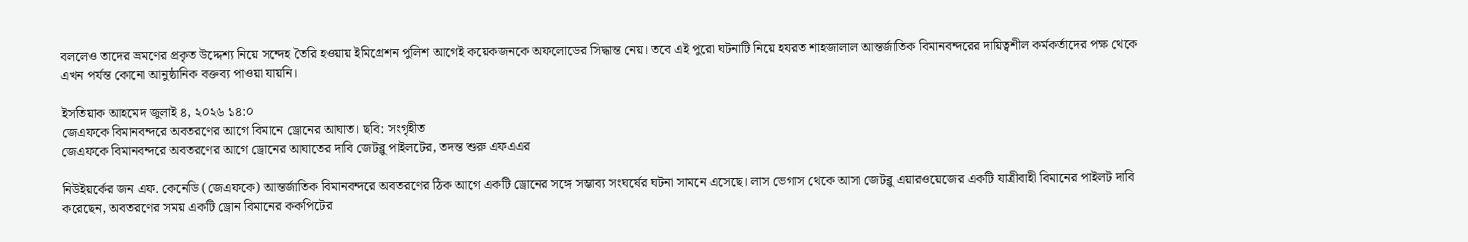বললেও তাদের ভ্রমণের প্রকৃত উদ্দেশ্য নিয়ে সন্দেহ তৈরি হওয়ায় ইমিগ্রেশন পুলিশ আগেই কয়েকজনকে অফলোডের সিদ্ধান্ত নেয়। তবে এই পুরো ঘটনাটি নিয়ে হযরত শাহজালাল আন্তর্জাতিক বিমানবন্দরের দায়িত্বশীল কর্মকর্তাদের পক্ষ থেকে এখন পর্যন্ত কোনো আনুষ্ঠানিক বক্তব্য পাওয়া যায়নি।

ইসতিয়াক আহমেদ জুলাই ৪, ২০২৬ ১৪:০
জেএফকে বিমানবন্দরে অবতরণের আগে বিমানে ড্রোনের আঘাত। ছবি: সংগৃহীত
জেএফকে বিমানবন্দরে অবতরণের আগে ড্রোনের আঘাতের দাবি জেটব্লু পাইলটের, তদন্ত শুরু এফএএর

নিউইয়র্কের জন এফ. কেনেডি (জেএফকে) আন্তর্জাতিক বিমানবন্দরে অবতরণের ঠিক আগে একটি ড্রোনের সঙ্গে সম্ভাব্য সংঘর্ষের ঘটনা সামনে এসেছে। লাস ভেগাস থেকে আসা জেটব্লু এয়ারওয়েজের একটি যাত্রীবাহী বিমানের পাইলট দাবি করেছেন, অবতরণের সময় একটি ড্রোন বিমানের ককপিটের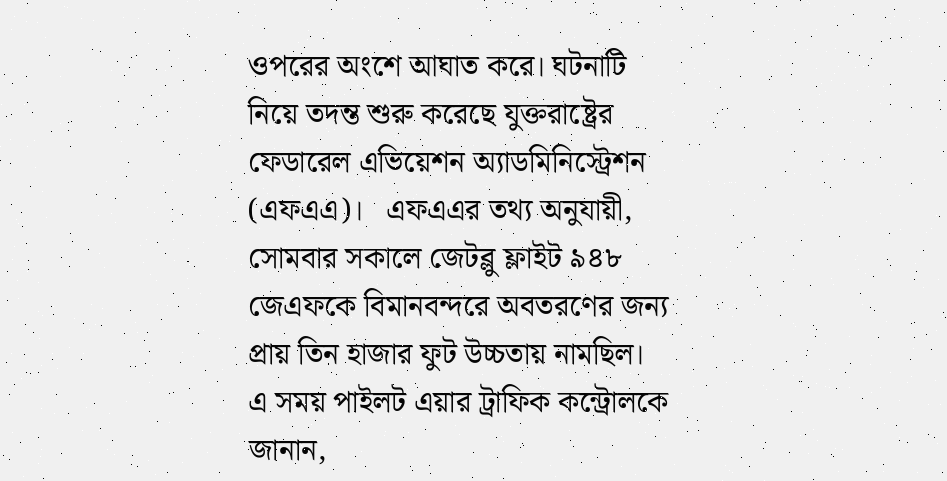ওপরের অংশে আঘাত করে। ঘটনাটি নিয়ে তদন্ত শুরু করেছে যুক্তরাষ্ট্রের ফেডারেল এভিয়েশন অ্যাডমিনিস্ট্রেশন (এফএএ)।   এফএএর তথ্য অনুযায়ী, সোমবার সকালে জেটব্লু ফ্লাইট ৯৪৮ জেএফকে বিমানবন্দরে অবতরণের জন্য প্রায় তিন হাজার ফুট উচ্চতায় নামছিল। এ সময় পাইলট এয়ার ট্রাফিক কন্ট্রোলকে জানান,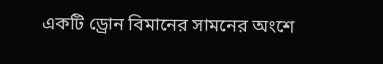একটি ড্রোন বিমানের সামনের অংশে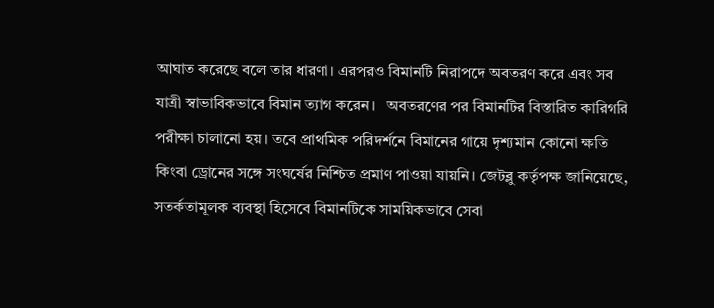আঘাত করেছে বলে তার ধারণা। এরপরও বিমানটি নিরাপদে অবতরণ করে এবং সব যাত্রী স্বাভাবিকভাবে বিমান ত্যাগ করেন।   অবতরণের পর বিমানটির বিস্তারিত কারিগরি পরীক্ষা চালানো হয়। তবে প্রাথমিক পরিদর্শনে বিমানের গায়ে দৃশ্যমান কোনো ক্ষতি কিংবা ড্রোনের সঙ্গে সংঘর্ষের নিশ্চিত প্রমাণ পাওয়া যায়নি। জেটব্লু কর্তৃপক্ষ জানিয়েছে, সতর্কতামূলক ব্যবস্থা হিসেবে বিমানটিকে সাময়িকভাবে সেবা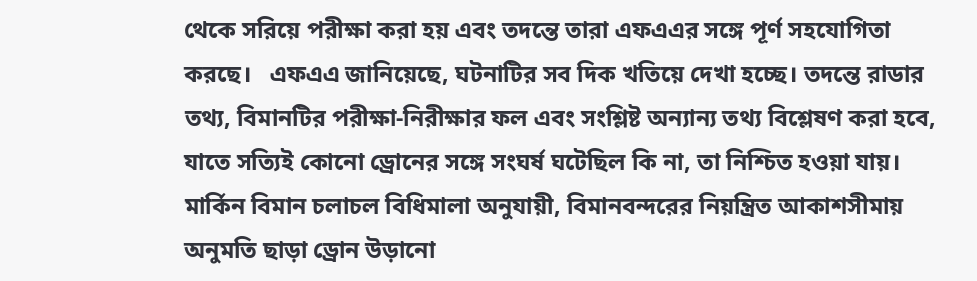থেকে সরিয়ে পরীক্ষা করা হয় এবং তদন্তে তারা এফএএর সঙ্গে পূর্ণ সহযোগিতা করছে।   এফএএ জানিয়েছে, ঘটনাটির সব দিক খতিয়ে দেখা হচ্ছে। তদন্তে রাডার তথ্য, বিমানটির পরীক্ষা-নিরীক্ষার ফল এবং সংশ্লিষ্ট অন্যান্য তথ্য বিশ্লেষণ করা হবে, যাতে সত্যিই কোনো ড্রোনের সঙ্গে সংঘর্ষ ঘটেছিল কি না, তা নিশ্চিত হওয়া যায়।   মার্কিন বিমান চলাচল বিধিমালা অনুযায়ী, বিমানবন্দরের নিয়ন্ত্রিত আকাশসীমায় অনুমতি ছাড়া ড্রোন উড়ানো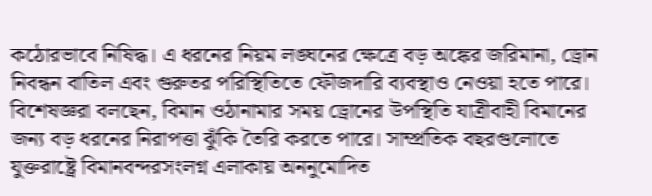কঠোরভাবে নিষিদ্ধ। এ ধরনের নিয়ম লঙ্ঘনের ক্ষেত্রে বড় অঙ্কের জরিমানা, ড্রোন নিবন্ধন বাতিল এবং গুরুতর পরিস্থিতিতে ফৌজদারি ব্যবস্থাও নেওয়া হতে পারে।   বিশেষজ্ঞরা বলছেন, বিমান ওঠানামার সময় ড্রোনের উপস্থিতি যাত্রীবাহী বিমানের জন্য বড় ধরনের নিরাপত্তা ঝুঁকি তৈরি করতে পারে। সাম্প্রতিক বছরগুলোতে যুক্তরাষ্ট্রে বিমানবন্দরসংলগ্ন এলাকায় অননুমোদিত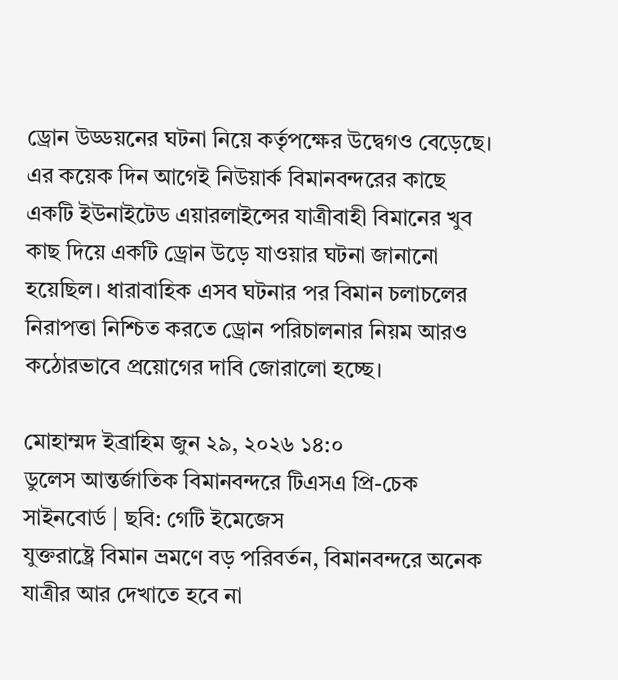ড্রোন উড্ডয়নের ঘটনা নিয়ে কর্তৃপক্ষের উদ্বেগও বেড়েছে।   এর কয়েক দিন আগেই নিউয়ার্ক বিমানবন্দরের কাছে একটি ইউনাইটেড এয়ারলাইন্সের যাত্রীবাহী বিমানের খুব কাছ দিয়ে একটি ড্রোন উড়ে যাওয়ার ঘটনা জানানো হয়েছিল। ধারাবাহিক এসব ঘটনার পর বিমান চলাচলের নিরাপত্তা নিশ্চিত করতে ড্রোন পরিচালনার নিয়ম আরও কঠোরভাবে প্রয়োগের দাবি জোরালো হচ্ছে।

মোহাম্মদ ইব্রাহিম জুন ২৯, ২০২৬ ১৪:০
ডুলেস আন্তর্জাতিক বিমানবন্দরে টিএসএ প্রি-চেক সাইনবোর্ড | ছবি: গেটি ইমেজেস
যুক্তরাষ্ট্রে বিমান ভ্রমণে বড় পরিবর্তন, বিমানবন্দরে অনেক যাত্রীর আর দেখাতে হবে না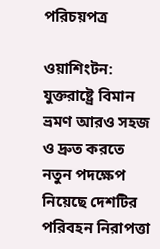পরিচয়পত্র

ওয়াশিংটন: যুক্তরাষ্ট্রে বিমান ভ্রমণ আরও সহজ ও দ্রুত করতে নতুন পদক্ষেপ নিয়েছে দেশটির পরিবহন নিরাপত্তা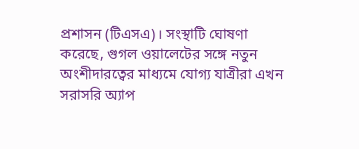প্রশাসন (টিএসএ)। সংস্থাটি ঘোষণা করেছে, গুগল ওয়ালেটের সঙ্গে নতুন অংশীদারত্বের মাধ্যমে যোগ্য যাত্রীরা এখন সরাসরি অ্যাপ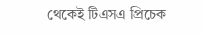থেকেই টিএসএ প্রিচেক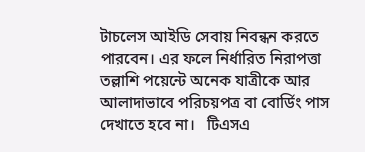টাচলেস আইডি সেবায় নিবন্ধন করতে পারবেন। এর ফলে নির্ধারিত নিরাপত্তা তল্লাশি পয়েন্টে অনেক যাত্রীকে আর আলাদাভাবে পরিচয়পত্র বা বোর্ডিং পাস দেখাতে হবে না।   টিএসএ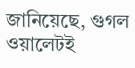জানিয়েছে, গুগল ওয়ালেটই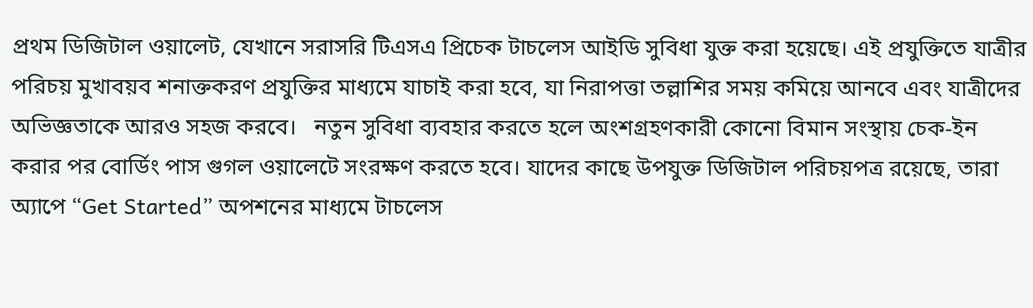প্রথম ডিজিটাল ওয়ালেট, যেখানে সরাসরি টিএসএ প্রিচেক টাচলেস আইডি সুবিধা যুক্ত করা হয়েছে। এই প্রযুক্তিতে যাত্রীর পরিচয় মুখাবয়ব শনাক্তকরণ প্রযুক্তির মাধ্যমে যাচাই করা হবে, যা নিরাপত্তা তল্লাশির সময় কমিয়ে আনবে এবং যাত্রীদের অভিজ্ঞতাকে আরও সহজ করবে।   নতুন সুবিধা ব্যবহার করতে হলে অংশগ্রহণকারী কোনো বিমান সংস্থায় চেক-ইন করার পর বোর্ডিং পাস গুগল ওয়ালেটে সংরক্ষণ করতে হবে। যাদের কাছে উপযুক্ত ডিজিটাল পরিচয়পত্র রয়েছে, তারা অ্যাপে “Get Started” অপশনের মাধ্যমে টাচলেস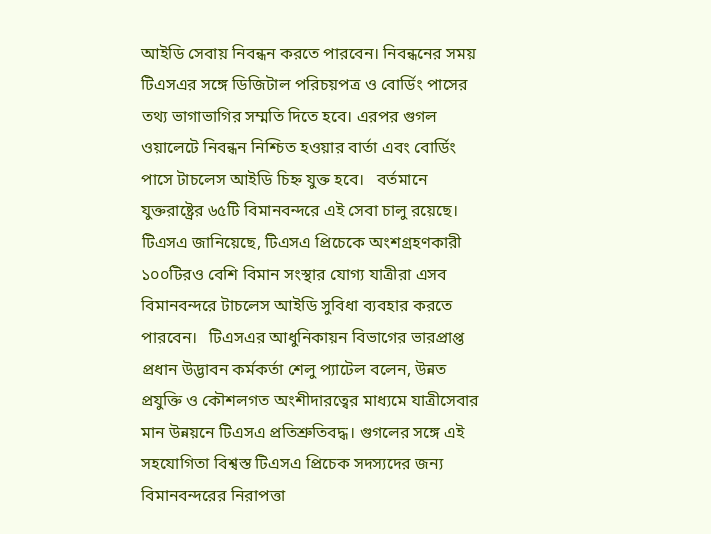আইডি সেবায় নিবন্ধন করতে পারবেন। নিবন্ধনের সময় টিএসএর সঙ্গে ডিজিটাল পরিচয়পত্র ও বোর্ডিং পাসের তথ্য ভাগাভাগির সম্মতি দিতে হবে। এরপর গুগল ওয়ালেটে নিবন্ধন নিশ্চিত হওয়ার বার্তা এবং বোর্ডিং পাসে টাচলেস আইডি চিহ্ন যুক্ত হবে।   বর্তমানে যুক্তরাষ্ট্রের ৬৫টি বিমানবন্দরে এই সেবা চালু রয়েছে। টিএসএ জানিয়েছে, টিএসএ প্রিচেকে অংশগ্রহণকারী ১০০টিরও বেশি বিমান সংস্থার যোগ্য যাত্রীরা এসব বিমানবন্দরে টাচলেস আইডি সুবিধা ব্যবহার করতে পারবেন।   টিএসএর আধুনিকায়ন বিভাগের ভারপ্রাপ্ত প্রধান উদ্ভাবন কর্মকর্তা শেলু প্যাটেল বলেন, উন্নত প্রযুক্তি ও কৌশলগত অংশীদারত্বের মাধ্যমে যাত্রীসেবার মান উন্নয়নে টিএসএ প্রতিশ্রুতিবদ্ধ। গুগলের সঙ্গে এই সহযোগিতা বিশ্বস্ত টিএসএ প্রিচেক সদস্যদের জন্য বিমানবন্দরের নিরাপত্তা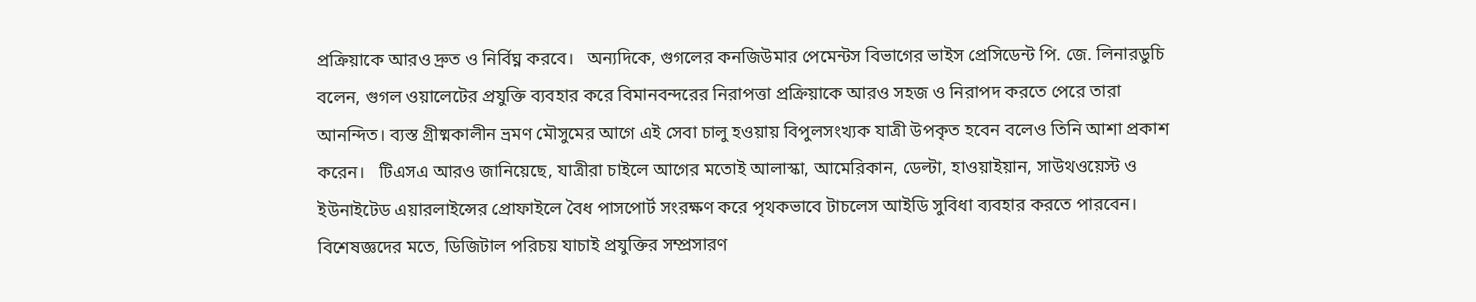প্রক্রিয়াকে আরও দ্রুত ও নির্বিঘ্ন করবে।   অন্যদিকে, গুগলের কনজিউমার পেমেন্টস বিভাগের ভাইস প্রেসিডেন্ট পি. জে. লিনারডুচি বলেন, গুগল ওয়ালেটের প্রযুক্তি ব্যবহার করে বিমানবন্দরের নিরাপত্তা প্রক্রিয়াকে আরও সহজ ও নিরাপদ করতে পেরে তারা আনন্দিত। ব্যস্ত গ্রীষ্মকালীন ভ্রমণ মৌসুমের আগে এই সেবা চালু হওয়ায় বিপুলসংখ্যক যাত্রী উপকৃত হবেন বলেও তিনি আশা প্রকাশ করেন।   টিএসএ আরও জানিয়েছে, যাত্রীরা চাইলে আগের মতোই আলাস্কা, আমেরিকান, ডেল্টা, হাওয়াইয়ান, সাউথওয়েস্ট ও ইউনাইটেড এয়ারলাইন্সের প্রোফাইলে বৈধ পাসপোর্ট সংরক্ষণ করে পৃথকভাবে টাচলেস আইডি সুবিধা ব্যবহার করতে পারবেন।   বিশেষজ্ঞদের মতে, ডিজিটাল পরিচয় যাচাই প্রযুক্তির সম্প্রসারণ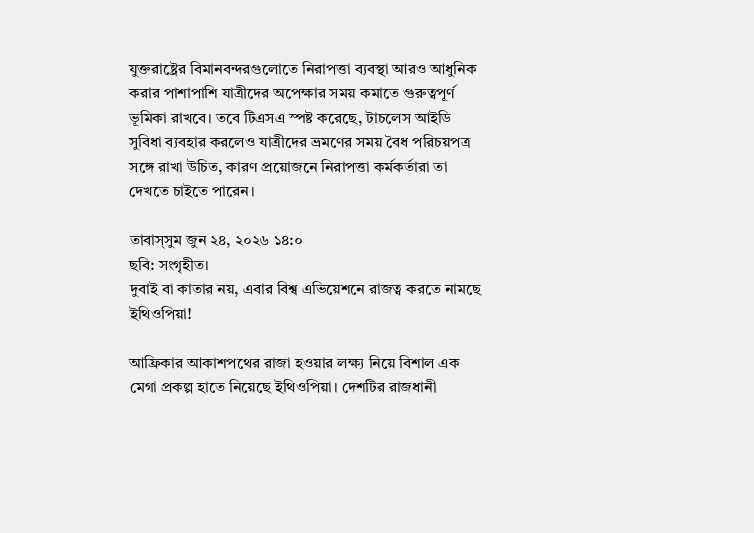যুক্তরাষ্ট্রের বিমানবন্দরগুলোতে নিরাপত্তা ব্যবস্থা আরও আধুনিক করার পাশাপাশি যাত্রীদের অপেক্ষার সময় কমাতে গুরুত্বপূর্ণ ভূমিকা রাখবে। তবে টিএসএ স্পষ্ট করেছে, টাচলেস আইডি সুবিধা ব্যবহার করলেও যাত্রীদের ভ্রমণের সময় বৈধ পরিচয়পত্র সঙ্গে রাখা উচিত, কারণ প্রয়োজনে নিরাপত্তা কর্মকর্তারা তা দেখতে চাইতে পারেন।

তাবাস্সুম জুন ২৪, ২০২৬ ১৪:০
ছবি: সংগৃহীত।
দুবাই বা কাতার নয়, এবার বিশ্ব এভিয়েশনে রাজত্ব করতে নামছে ইথিওপিয়া!

আফ্রিকার আকাশপথের রাজা হওয়ার লক্ষ্য নিয়ে বিশাল এক মেগা প্রকল্প হাতে নিয়েছে ইথিওপিয়া। দেশটির রাজধানী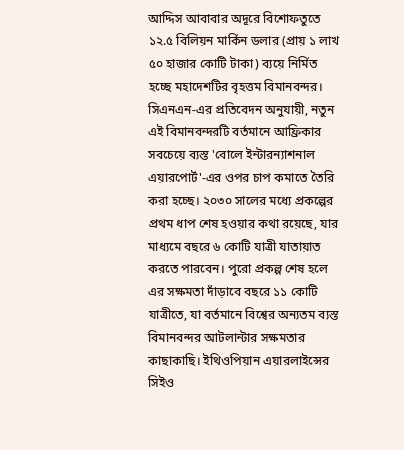আদ্দিস আবাবার অদূরে বিশোফতুতে ১২.৫ বিলিয়ন মার্কিন ডলার (প্রায় ১ লাখ ৫০ হাজার কোটি টাকা) ব্যয়ে নির্মিত হচ্ছে মহাদেশটির বৃহত্তম বিমানবন্দর। সিএনএন-এর প্রতিবেদন অনুযায়ী, নতুন এই বিমানবন্দরটি বর্তমানে আফ্রিকার সবচেয়ে ব্যস্ত 'বোলে ইন্টারন্যাশনাল এয়ারপোর্ট'-এর ওপর চাপ কমাতে তৈরি করা হচ্ছে। ২০৩০ সালের মধ্যে প্রকল্পের প্রথম ধাপ শেষ হওয়ার কথা রয়েছে, যার মাধ্যমে বছরে ৬ কোটি যাত্রী যাতায়াত করতে পারবেন। পুরো প্রকল্প শেষ হলে এর সক্ষমতা দাঁড়াবে বছরে ১১ কোটি যাত্রীতে, যা বর্তমানে বিশ্বের অন্যতম ব্যস্ত বিমানবন্দর আটলান্টার সক্ষমতার কাছাকাছি। ইথিওপিয়ান এয়ারলাইন্সের সিইও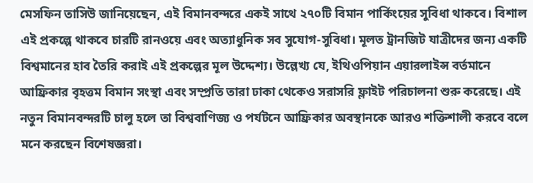মেসফিন তাসিউ জানিয়েছেন, এই বিমানবন্দরে একই সাথে ২৭০টি বিমান পার্কিংয়ের সুবিধা থাকবে। বিশাল এই প্রকল্পে থাকবে চারটি রানওয়ে এবং অত্যাধুনিক সব সুযোগ-সুবিধা। মূলত ট্রানজিট যাত্রীদের জন্য একটি বিশ্বমানের হাব তৈরি করাই এই প্রকল্পের মূল উদ্দেশ্য। উল্লেখ্য যে, ইথিওপিয়ান এয়ারলাইন্স বর্তমানে আফ্রিকার বৃহত্তম বিমান সংস্থা এবং সম্প্রতি তারা ঢাকা থেকেও সরাসরি ফ্লাইট পরিচালনা শুরু করেছে। এই নতুন বিমানবন্দরটি চালু হলে তা বিশ্ববাণিজ্য ও পর্যটনে আফ্রিকার অবস্থানকে আরও শক্তিশালী করবে বলে মনে করছেন বিশেষজ্ঞরা।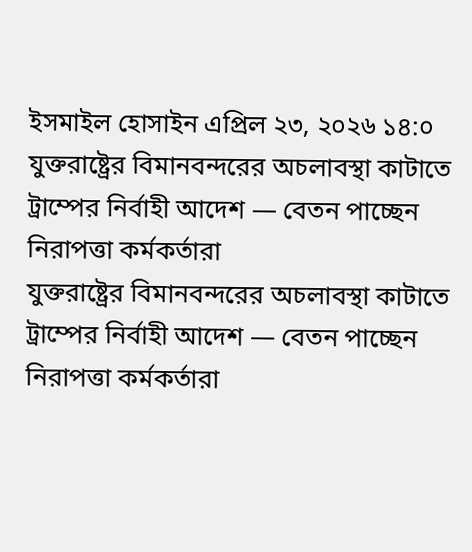ইসমাইল হোসাইন এপ্রিল ২৩, ২০২৬ ১৪:০
যুক্তরাষ্ট্রের বিমানবন্দরের অচলাবস্থা কাটাতে ট্রাম্পের নির্বাহী আদেশ — বেতন পাচ্ছেন নিরাপত্তা কর্মকর্তারা
যুক্তরাষ্ট্রের বিমানবন্দরের অচলাবস্থা কাটাতে ট্রাম্পের নির্বাহী আদেশ — বেতন পাচ্ছেন নিরাপত্তা কর্মকর্তারা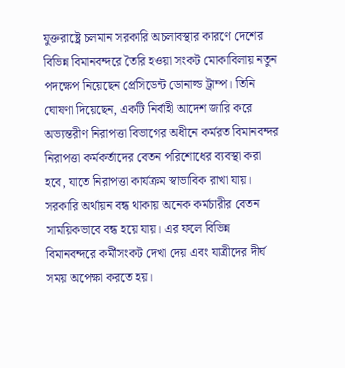যুক্তরাষ্ট্রে চলমান সরকারি অচলাবস্থার কারণে দেশের বিভিন্ন বিমানবন্দরে তৈরি হওয়া সংকট মোকাবিলায় নতুন পদক্ষেপ নিয়েছেন প্রেসিডেন্ট ডোনাল্ড ট্রাম্প। তিনি ঘোষণা দিয়েছেন, একটি নির্বাহী আদেশ জারি করে অভ্যন্তরীণ নিরাপত্তা বিভাগের অধীনে কর্মরত বিমানবন্দর নিরাপত্তা কর্মকর্তাদের বেতন পরিশোধের ব্যবস্থা করা হবে, যাতে নিরাপত্তা কার্যক্রম স্বাভাবিক রাখা যায়।   সরকারি অর্থায়ন বন্ধ থাকায় অনেক কর্মচারীর বেতন সাময়িকভাবে বন্ধ হয়ে যায়। এর ফলে বিভিন্ন বিমানবন্দরে কর্মীসংকট দেখা দেয় এবং যাত্রীদের দীর্ঘ সময় অপেক্ষা করতে হয়।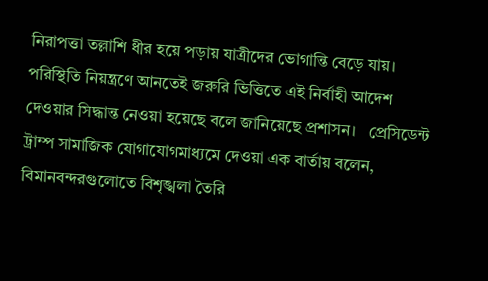নিরাপত্তা তল্লাশি ধীর হয়ে পড়ায় যাত্রীদের ভোগান্তি বেড়ে যায়। পরিস্থিতি নিয়ন্ত্রণে আনতেই জরুরি ভিত্তিতে এই নির্বাহী আদেশ দেওয়ার সিদ্ধান্ত নেওয়া হয়েছে বলে জানিয়েছে প্রশাসন।   প্রেসিডেন্ট ট্রাম্প সামাজিক যোগাযোগমাধ্যমে দেওয়া এক বার্তায় বলেন, বিমানবন্দরগুলোতে বিশৃঙ্খলা তৈরি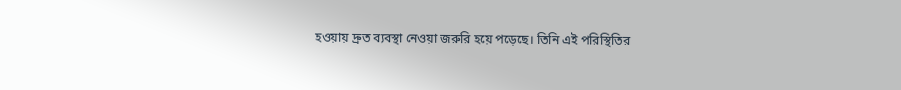হওয়ায় দ্রুত ব্যবস্থা নেওয়া জরুরি হয়ে পড়েছে। তিনি এই পরিস্থিতির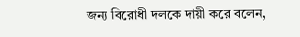জন্য বিরোধী দলকে দায়ী করে বলেন,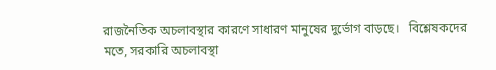রাজনৈতিক অচলাবস্থার কারণে সাধারণ মানুষের দুর্ভোগ বাড়ছে।   বিশ্লেষকদের মতে, সরকারি অচলাবস্থা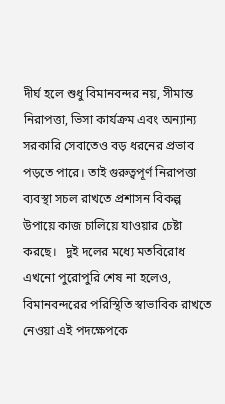দীর্ঘ হলে শুধু বিমানবন্দর নয়, সীমান্ত নিরাপত্তা, ভিসা কার্যক্রম এবং অন্যান্য সরকারি সেবাতেও বড় ধরনের প্রভাব পড়তে পারে। তাই গুরুত্বপূর্ণ নিরাপত্তা ব্যবস্থা সচল রাখতে প্রশাসন বিকল্প উপায়ে কাজ চালিয়ে যাওয়ার চেষ্টা করছে।   দুই দলের মধ্যে মতবিরোধ এখনো পুরোপুরি শেষ না হলেও, বিমানবন্দরের পরিস্থিতি স্বাভাবিক রাখতে নেওয়া এই পদক্ষেপকে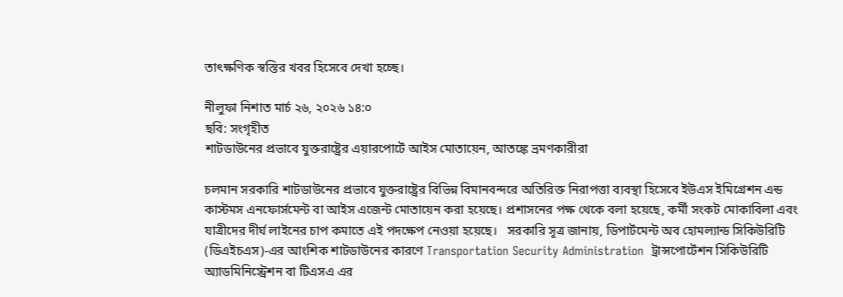তাৎক্ষণিক স্বস্তির খবর হিসেবে দেখা হচ্ছে।

নীলুফা নিশাত মার্চ ২৬, ২০২৬ ১৪:০
ছবি: সংগৃহীত
শাটডাউনের প্রভাবে যুক্তরাষ্ট্রের এয়ারপোর্টে আইস মোতায়েন, আতঙ্কে ভ্রমণকারীরা

চলমান সরকারি শাটডাউনের প্রভাবে যুক্তরাষ্ট্রের বিভিন্ন বিমানবন্দরে অতিরিক্ত নিরাপত্তা ব্যবস্থা হিসেবে ইউএস ইমিগ্রেশন এন্ড কাস্টমস এনফোর্সমেন্ট বা আইস এজেন্ট মোতায়েন করা হয়েছে। প্রশাসনের পক্ষ থেকে বলা হয়েছে, কর্মী সংকট মোকাবিলা এবং যাত্রীদের দীর্ঘ লাইনের চাপ কমাতে এই পদক্ষেপ নেওয়া হয়েছে।   সরকারি সূত্র জানায়, ডিপার্টমেন্ট অব হোমল্যান্ড সিকিউরিটি (ডিএইচএস)-এর আংশিক শাটডাউনের কারণে Transportation Security Administration  ট্রান্সপোর্টেশন সিকিউরিটি অ্যাডমিনিস্ট্রেশন বা টিএসএ এর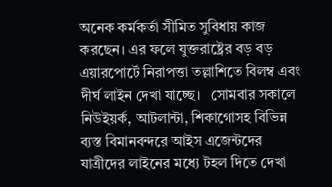অনেক কর্মকর্তা সীমিত সুবিধায় কাজ করছেন। এর ফলে যুক্তরাষ্ট্রের বড় বড় এয়ারপোর্টে নিরাপত্তা তল্লাশিতে বিলম্ব এবং দীর্ঘ লাইন দেখা যাচ্ছে।   সোমবার সকালে নিউইয়র্ক, আটলান্টা, শিকাগোসহ বিভিন্ন ব্যস্ত বিমানবন্দরে আইস এজেন্টদের যাত্রীদের লাইনের মধ্যে টহল দিতে দেখা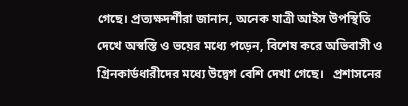গেছে। প্রত্যক্ষদর্শীরা জানান, অনেক যাত্রী আইস উপস্থিতি দেখে অস্বস্তি ও ভয়ের মধ্যে পড়েন, বিশেষ করে অভিবাসী ও গ্রিনকার্ডধারীদের মধ্যে উদ্বেগ বেশি দেখা গেছে।   প্রশাসনের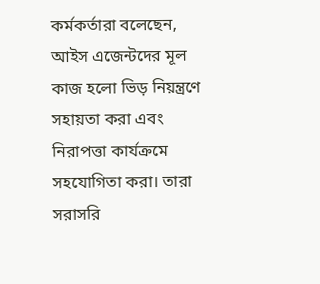কর্মকর্তারা বলেছেন, আইস এজেন্টদের মূল কাজ হলো ভিড় নিয়ন্ত্রণে সহায়তা করা এবং নিরাপত্তা কার্যক্রমে সহযোগিতা করা। তারা সরাসরি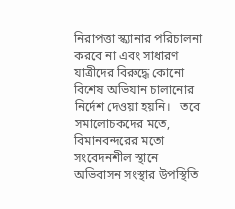নিরাপত্তা স্ক্যানার পরিচালনা করবে না এবং সাধারণ যাত্রীদের বিরুদ্ধে কোনো বিশেষ অভিযান চালানোর নির্দেশ দেওয়া হয়নি।   তবে সমালোচকদের মতে, বিমানবন্দরের মতো সংবেদনশীল স্থানে অভিবাসন সংস্থার উপস্থিতি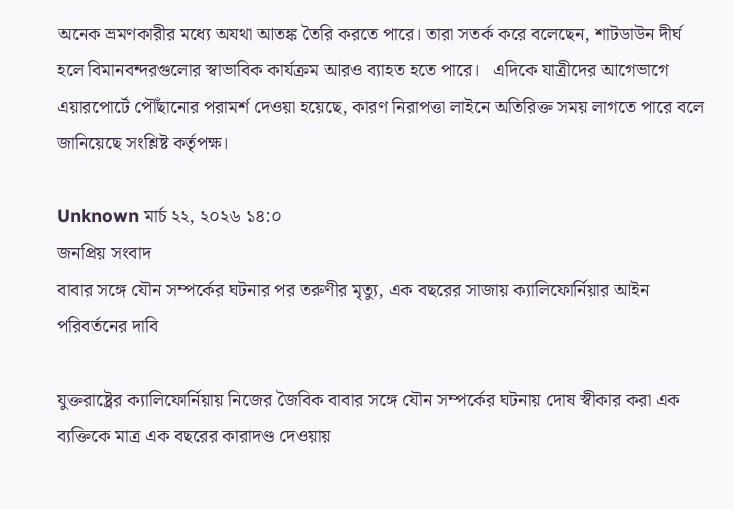অনেক ভ্রমণকারীর মধ্যে অযথা আতঙ্ক তৈরি করতে পারে। তারা সতর্ক করে বলেছেন, শাটডাউন দীর্ঘ হলে বিমানবন্দরগুলোর স্বাভাবিক কার্যক্রম আরও ব্যাহত হতে পারে।   এদিকে যাত্রীদের আগেভাগে এয়ারপোর্টে পৌঁছানোর পরামর্শ দেওয়া হয়েছে, কারণ নিরাপত্তা লাইনে অতিরিক্ত সময় লাগতে পারে বলে জানিয়েছে সংশ্লিষ্ট কর্তৃপক্ষ।

Unknown মার্চ ২২, ২০২৬ ১৪:০
জনপ্রিয় সংবাদ
বাবার সঙ্গে যৌন সম্পর্কের ঘটনার পর তরুণীর মৃত্যু, এক বছরের সাজায় ক্যালিফোর্নিয়ার আইন পরিবর্তনের দাবি

যুক্তরাষ্ট্রের ক্যালিফোর্নিয়ায় নিজের জৈবিক বাবার সঙ্গে যৌন সম্পর্কের ঘটনায় দোষ স্বীকার করা এক ব্যক্তিকে মাত্র এক বছরের কারাদণ্ড দেওয়ায়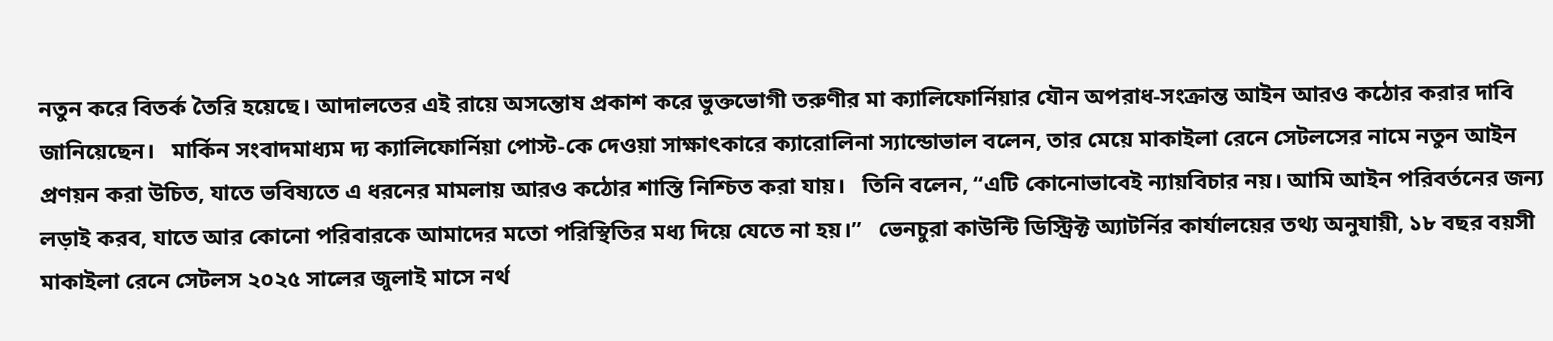নতুন করে বিতর্ক তৈরি হয়েছে। আদালতের এই রায়ে অসন্তোষ প্রকাশ করে ভুক্তভোগী তরুণীর মা ক্যালিফোর্নিয়ার যৌন অপরাধ-সংক্রান্ত আইন আরও কঠোর করার দাবি জানিয়েছেন।   মার্কিন সংবাদমাধ্যম দ্য ক্যালিফোর্নিয়া পোস্ট-কে দেওয়া সাক্ষাৎকারে ক্যারোলিনা স্যান্ডোভাল বলেন, তার মেয়ে মাকাইলা রেনে সেটলসের নামে নতুন আইন প্রণয়ন করা উচিত, যাতে ভবিষ্যতে এ ধরনের মামলায় আরও কঠোর শাস্তি নিশ্চিত করা যায়।   তিনি বলেন, “এটি কোনোভাবেই ন্যায়বিচার নয়। আমি আইন পরিবর্তনের জন্য লড়াই করব, যাতে আর কোনো পরিবারকে আমাদের মতো পরিস্থিতির মধ্য দিয়ে যেতে না হয়।”   ভেনচুরা কাউন্টি ডিস্ট্রিক্ট অ্যাটর্নির কার্যালয়ের তথ্য অনুযায়ী, ১৮ বছর বয়সী মাকাইলা রেনে সেটলস ২০২৫ সালের জুলাই মাসে নর্থ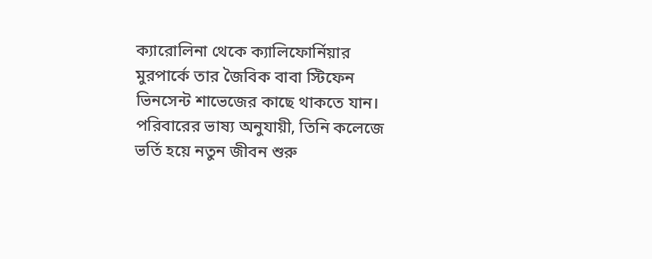ক্যারোলিনা থেকে ক্যালিফোর্নিয়ার মুরপার্কে তার জৈবিক বাবা স্টিফেন ভিনসেন্ট শাভেজের কাছে থাকতে যান। পরিবারের ভাষ্য অনুযায়ী, তিনি কলেজে ভর্তি হয়ে নতুন জীবন শুরু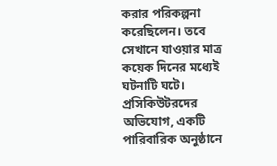করার পরিকল্পনা করেছিলেন। তবে সেখানে যাওয়ার মাত্র কয়েক দিনের মধ্যেই ঘটনাটি ঘটে।   প্রসিকিউটরদের অভিযোগ, একটি পারিবারিক অনুষ্ঠানে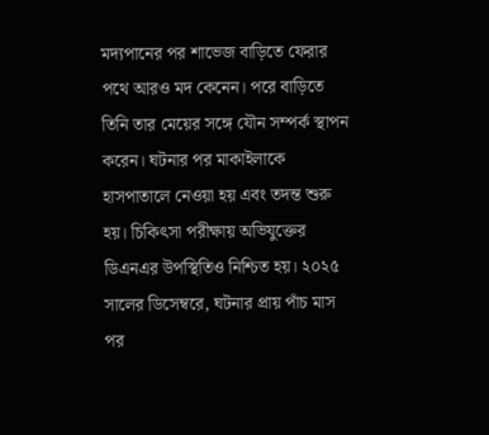মদ্যপানের পর শাভেজ বাড়িতে ফেরার পথে আরও মদ কেনেন। পরে বাড়িতে তিনি তার মেয়ের সঙ্গে যৌন সম্পর্ক স্থাপন করেন। ঘটনার পর মাকাইলাকে হাসপাতালে নেওয়া হয় এবং তদন্ত শুরু হয়। চিকিৎসা পরীক্ষায় অভিযুক্তের ডিএনএর উপস্থিতিও নিশ্চিত হয়। ২০২৫ সালের ডিসেম্বরে, ঘটনার প্রায় পাঁচ মাস পর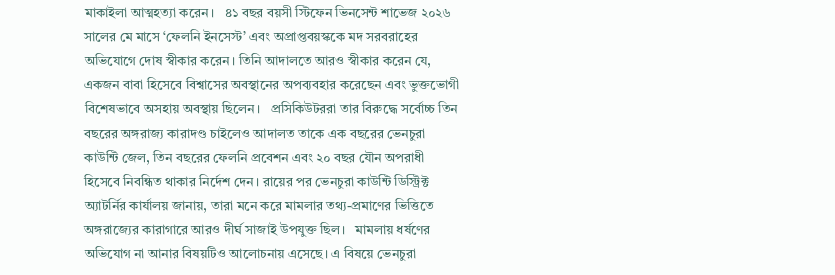মাকাইলা আত্মহত্যা করেন।   ৪১ বছর বয়সী স্টিফেন ভিনসেন্ট শাভেজ ২০২৬ সালের মে মাসে ‘ফেলনি ইনসেস্ট’ এবং অপ্রাপ্তবয়স্ককে মদ সরবরাহের অভিযোগে দোষ স্বীকার করেন। তিনি আদালতে আরও স্বীকার করেন যে, একজন বাবা হিসেবে বিশ্বাসের অবস্থানের অপব্যবহার করেছেন এবং ভুক্তভোগী বিশেষভাবে অসহায় অবস্থায় ছিলেন।   প্রসিকিউটররা তার বিরুদ্ধে সর্বোচ্চ তিন বছরের অঙ্গরাজ্য কারাদণ্ড চাইলেও আদালত তাকে এক বছরের ভেনচুরা কাউন্টি জেল, তিন বছরের ফেলনি প্রবেশন এবং ২০ বছর যৌন অপরাধী হিসেবে নিবন্ধিত থাকার নির্দেশ দেন। রায়ের পর ভেনচুরা কাউন্টি ডিস্ট্রিক্ট অ্যাটর্নির কার্যালয় জানায়, তারা মনে করে মামলার তথ্য-প্রমাণের ভিত্তিতে অঙ্গরাজ্যের কারাগারে আরও দীর্ঘ সাজাই উপযুক্ত ছিল।   মামলায় ধর্ষণের অভিযোগ না আনার বিষয়টিও আলোচনায় এসেছে। এ বিষয়ে ভেনচুরা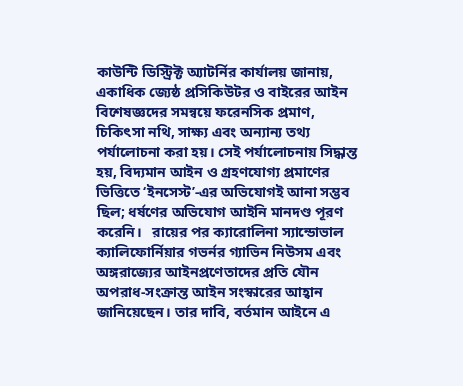কাউন্টি ডিস্ট্রিক্ট অ্যাটর্নির কার্যালয় জানায়, একাধিক জ্যেষ্ঠ প্রসিকিউটর ও বাইরের আইন বিশেষজ্ঞদের সমন্বয়ে ফরেনসিক প্রমাণ, চিকিৎসা নথি, সাক্ষ্য এবং অন্যান্য তথ্য পর্যালোচনা করা হয়। সেই পর্যালোচনায় সিদ্ধান্ত হয়, বিদ্যমান আইন ও গ্রহণযোগ্য প্রমাণের ভিত্তিতে ‘ইনসেস্ট’-এর অভিযোগই আনা সম্ভব ছিল; ধর্ষণের অভিযোগ আইনি মানদণ্ড পূরণ করেনি।   রায়ের পর ক্যারোলিনা স্যান্ডোভাল ক্যালিফোর্নিয়ার গভর্নর গ্যাভিন নিউসম এবং অঙ্গরাজ্যের আইনপ্রণেতাদের প্রতি যৌন অপরাধ-সংক্রান্ত আইন সংস্কারের আহ্বান জানিয়েছেন। তার দাবি, বর্তমান আইনে এ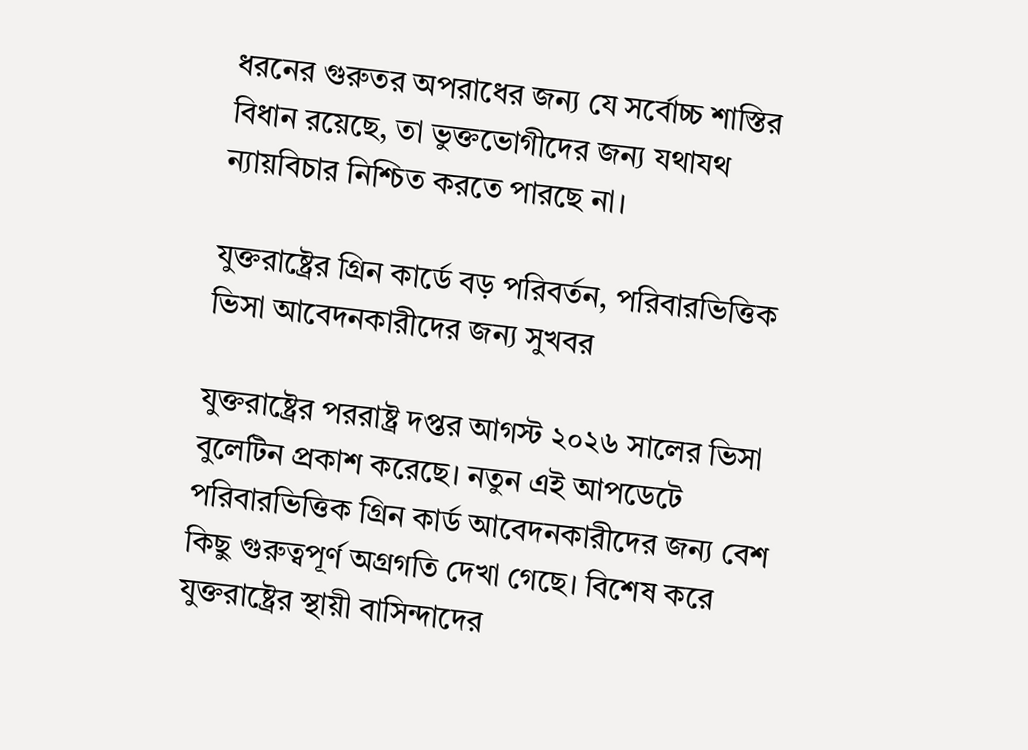ধরনের গুরুতর অপরাধের জন্য যে সর্বোচ্চ শাস্তির বিধান রয়েছে, তা ভুক্তভোগীদের জন্য যথাযথ ন্যায়বিচার নিশ্চিত করতে পারছে না।

যুক্তরাষ্ট্রের গ্রিন কার্ডে বড় পরিবর্তন, পরিবারভিত্তিক ভিসা আবেদনকারীদের জন্য সুখবর

যুক্তরাষ্ট্রের পররাষ্ট্র দপ্তর আগস্ট ২০২৬ সালের ভিসা বুলেটিন প্রকাশ করেছে। নতুন এই আপডেটে পরিবারভিত্তিক গ্রিন কার্ড আবেদনকারীদের জন্য বেশ কিছু গুরুত্বপূর্ণ অগ্রগতি দেখা গেছে। বিশেষ করে যুক্তরাষ্ট্রের স্থায়ী বাসিন্দাদের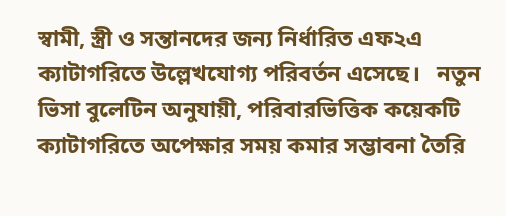স্বামী, স্ত্রী ও সন্তানদের জন্য নির্ধারিত এফ২এ ক্যাটাগরিতে উল্লেখযোগ্য পরিবর্তন এসেছে।   নতুন ভিসা বুলেটিন অনুযায়ী, পরিবারভিত্তিক কয়েকটি ক্যাটাগরিতে অপেক্ষার সময় কমার সম্ভাবনা তৈরি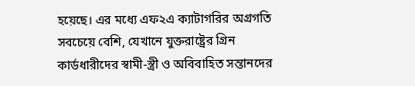হয়েছে। এর মধ্যে এফ২এ ক্যাটাগরির অগ্রগতি সবচেয়ে বেশি, যেখানে যুক্তরাষ্ট্রের গ্রিন কার্ডধারীদের স্বামী-স্ত্রী ও অবিবাহিত সন্তানদের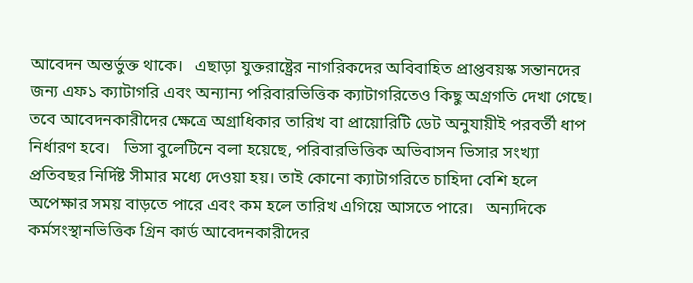আবেদন অন্তর্ভুক্ত থাকে।   এছাড়া যুক্তরাষ্ট্রের নাগরিকদের অবিবাহিত প্রাপ্তবয়স্ক সন্তানদের জন্য এফ১ ক্যাটাগরি এবং অন্যান্য পরিবারভিত্তিক ক্যাটাগরিতেও কিছু অগ্রগতি দেখা গেছে। তবে আবেদনকারীদের ক্ষেত্রে অগ্রাধিকার তারিখ বা প্রায়োরিটি ডেট অনুযায়ীই পরবর্তী ধাপ নির্ধারণ হবে।   ভিসা বুলেটিনে বলা হয়েছে, পরিবারভিত্তিক অভিবাসন ভিসার সংখ্যা প্রতিবছর নির্দিষ্ট সীমার মধ্যে দেওয়া হয়। তাই কোনো ক্যাটাগরিতে চাহিদা বেশি হলে অপেক্ষার সময় বাড়তে পারে এবং কম হলে তারিখ এগিয়ে আসতে পারে।   অন্যদিকে কর্মসংস্থানভিত্তিক গ্রিন কার্ড আবেদনকারীদের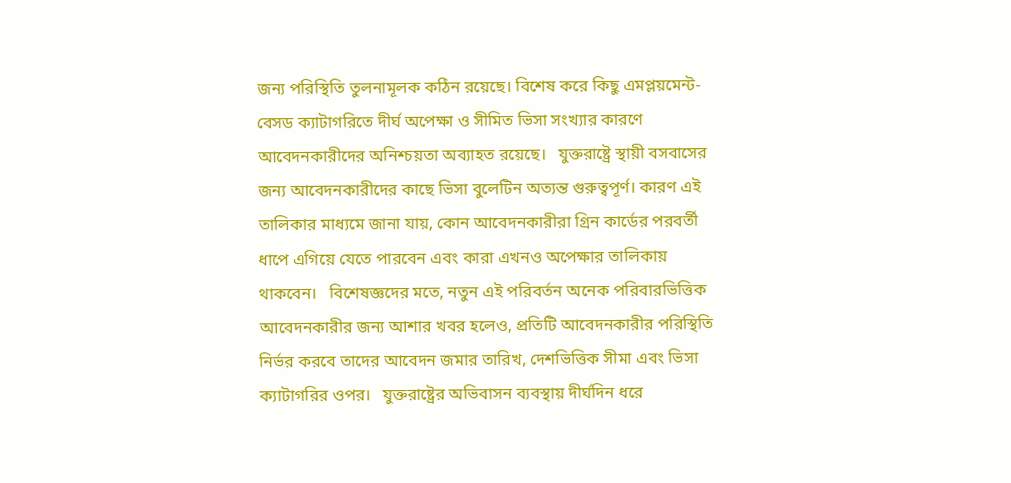জন্য পরিস্থিতি তুলনামূলক কঠিন রয়েছে। বিশেষ করে কিছু এমপ্লয়মেন্ট-বেসড ক্যাটাগরিতে দীর্ঘ অপেক্ষা ও সীমিত ভিসা সংখ্যার কারণে আবেদনকারীদের অনিশ্চয়তা অব্যাহত রয়েছে।   যুক্তরাষ্ট্রে স্থায়ী বসবাসের জন্য আবেদনকারীদের কাছে ভিসা বুলেটিন অত্যন্ত গুরুত্বপূর্ণ। কারণ এই তালিকার মাধ্যমে জানা যায়, কোন আবেদনকারীরা গ্রিন কার্ডের পরবর্তী ধাপে এগিয়ে যেতে পারবেন এবং কারা এখনও অপেক্ষার তালিকায় থাকবেন।   বিশেষজ্ঞদের মতে, নতুন এই পরিবর্তন অনেক পরিবারভিত্তিক আবেদনকারীর জন্য আশার খবর হলেও, প্রতিটি আবেদনকারীর পরিস্থিতি নির্ভর করবে তাদের আবেদন জমার তারিখ, দেশভিত্তিক সীমা এবং ভিসা ক্যাটাগরির ওপর।   যুক্তরাষ্ট্রের অভিবাসন ব্যবস্থায় দীর্ঘদিন ধরে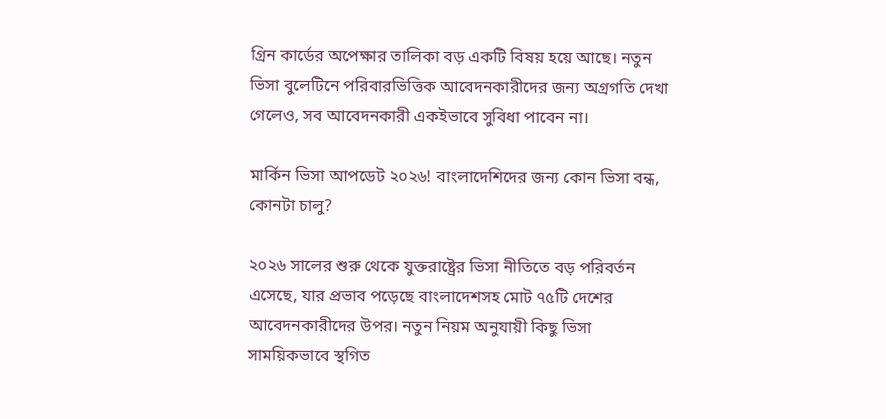গ্রিন কার্ডের অপেক্ষার তালিকা বড় একটি বিষয় হয়ে আছে। নতুন ভিসা বুলেটিনে পরিবারভিত্তিক আবেদনকারীদের জন্য অগ্রগতি দেখা গেলেও, সব আবেদনকারী একইভাবে সুবিধা পাবেন না।

মার্কিন ভিসা আপডেট ২০২৬! বাংলাদেশিদের জন্য কোন ভিসা বন্ধ, কোনটা চালু?

২০২৬ সালের শুরু থেকে যুক্তরাষ্ট্রের ভিসা নীতিতে বড় পরিবর্তন এসেছে, যার প্রভাব পড়েছে বাংলাদেশসহ মোট ৭৫টি দেশের আবেদনকারীদের উপর। নতুন নিয়ম অনুযায়ী কিছু ভিসা সাময়িকভাবে স্থগিত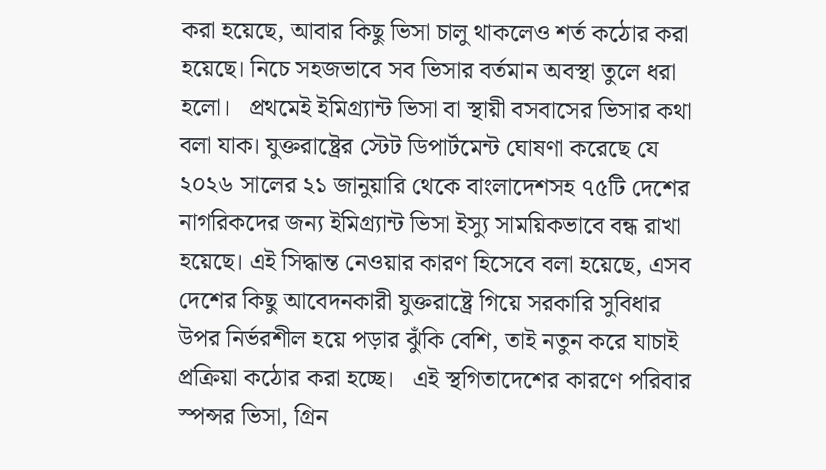করা হয়েছে, আবার কিছু ভিসা চালু থাকলেও শর্ত কঠোর করা হয়েছে। নিচে সহজভাবে সব ভিসার বর্তমান অবস্থা তুলে ধরা হলো।   প্রথমেই ইমিগ্র্যান্ট ভিসা বা স্থায়ী বসবাসের ভিসার কথা বলা যাক। যুক্তরাষ্ট্রের স্টেট ডিপার্টমেন্ট ঘোষণা করেছে যে ২০২৬ সালের ২১ জানুয়ারি থেকে বাংলাদেশসহ ৭৫টি দেশের নাগরিকদের জন্য ইমিগ্র্যান্ট ভিসা ইস্যু সাময়িকভাবে বন্ধ রাখা হয়েছে। এই সিদ্ধান্ত নেওয়ার কারণ হিসেবে বলা হয়েছে, এসব দেশের কিছু আবেদনকারী যুক্তরাষ্ট্রে গিয়ে সরকারি সুবিধার উপর নির্ভরশীল হয়ে পড়ার ঝুঁকি বেশি, তাই নতুন করে যাচাই প্রক্রিয়া কঠোর করা হচ্ছে।   এই স্থগিতাদেশের কারণে পরিবার স্পন্সর ভিসা, গ্রিন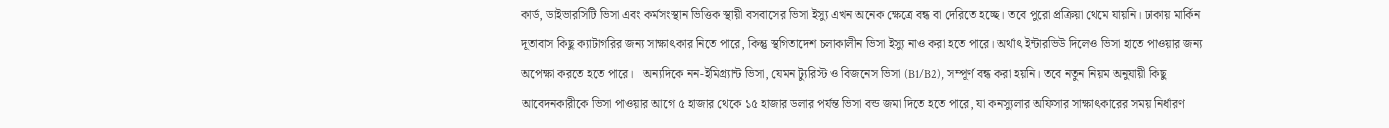কার্ড, ডাইভারসিটি ভিসা এবং কর্মসংস্থান ভিত্তিক স্থায়ী বসবাসের ভিসা ইস্যু এখন অনেক ক্ষেত্রে বন্ধ বা দেরিতে হচ্ছে। তবে পুরো প্রক্রিয়া থেমে যায়নি। ঢাকায় মার্কিন দূতাবাস কিছু ক্যাটাগরির জন্য সাক্ষাৎকার নিতে পারে, কিন্তু স্থগিতাদেশ চলাকালীন ভিসা ইস্যু নাও করা হতে পারে। অর্থাৎ ইন্টারভিউ দিলেও ভিসা হাতে পাওয়ার জন্য অপেক্ষা করতে হতে পারে।   অন্যদিকে নন-ইমিগ্র্যান্ট ভিসা, যেমন ট্যুরিস্ট ও বিজনেস ভিসা (B1/B2), সম্পূর্ণ বন্ধ করা হয়নি। তবে নতুন নিয়ম অনুযায়ী কিছু আবেদনকারীকে ভিসা পাওয়ার আগে ৫ হাজার থেকে ১৫ হাজার ডলার পর্যন্ত ভিসা বন্ড জমা দিতে হতে পারে, যা কনস্যুলার অফিসার সাক্ষাৎকারের সময় নির্ধারণ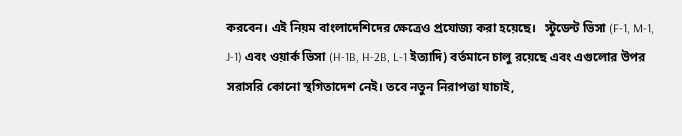করবেন। এই নিয়ম বাংলাদেশিদের ক্ষেত্রেও প্রযোজ্য করা হয়েছে।   স্টুডেন্ট ভিসা (F-1, M-1, J-1) এবং ওয়ার্ক ভিসা (H-1B, H-2B, L-1 ইত্যাদি) বর্তমানে চালু রয়েছে এবং এগুলোর উপর সরাসরি কোনো স্থগিতাদেশ নেই। তবে নতুন নিরাপত্তা যাচাই,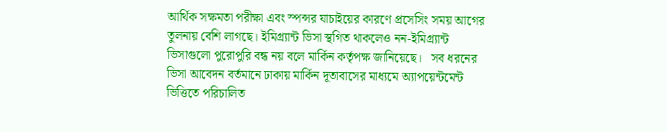আর্থিক সক্ষমতা পরীক্ষা এবং স্পন্সর যাচাইয়ের কারণে প্রসেসিং সময় আগের তুলনায় বেশি লাগছে। ইমিগ্র্যান্ট ভিসা স্থগিত থাকলেও নন-ইমিগ্র্যান্ট ভিসাগুলো পুরোপুরি বন্ধ নয় বলে মার্কিন কর্তৃপক্ষ জানিয়েছে।   সব ধরনের ভিসা আবেদন বর্তমানে ঢাকায় মার্কিন দূতাবাসের মাধ্যমে অ্যাপয়েন্টমেন্ট ভিত্তিতে পরিচালিত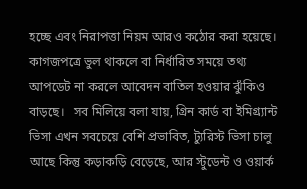হচ্ছে এবং নিরাপত্তা নিয়ম আরও কঠোর করা হয়েছে। কাগজপত্রে ভুল থাকলে বা নির্ধারিত সময়ে তথ্য আপডেট না করলে আবেদন বাতিল হওয়ার ঝুঁকিও বাড়ছে।   সব মিলিয়ে বলা যায়, গ্রিন কার্ড বা ইমিগ্র্যান্ট ভিসা এখন সবচেয়ে বেশি প্রভাবিত, ট্যুরিস্ট ভিসা চালু আছে কিন্তু কড়াকড়ি বেড়েছে, আর স্টুডেন্ট ও ওয়ার্ক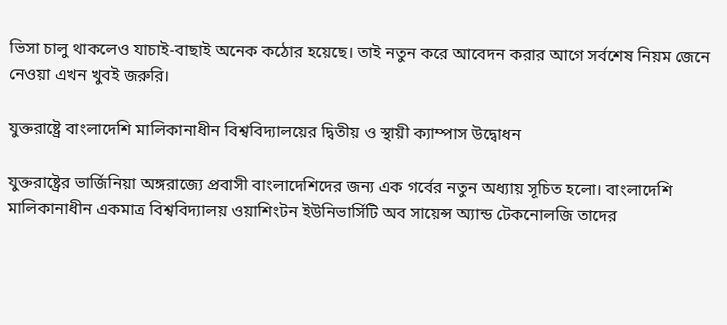ভিসা চালু থাকলেও যাচাই-বাছাই অনেক কঠোর হয়েছে। তাই নতুন করে আবেদন করার আগে সর্বশেষ নিয়ম জেনে নেওয়া এখন খুবই জরুরি।

যুক্তরাষ্ট্রে বাংলাদেশি মালিকানাধীন বিশ্ববিদ্যালয়ের দ্বিতীয় ও স্থায়ী ক্যাম্পাস উদ্বোধন

যুক্তরাষ্ট্রের ভার্জিনিয়া অঙ্গরাজ্যে প্রবাসী বাংলাদেশিদের জন্য এক গর্বের নতুন অধ্যায় সূচিত হলো। বাংলাদেশি মালিকানাধীন একমাত্র বিশ্ববিদ্যালয় ওয়াশিংটন ইউনিভার্সিটি অব সায়েন্স অ্যান্ড টেকনোলজি তাদের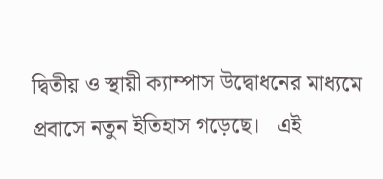দ্বিতীয় ও স্থায়ী ক্যাম্পাস উদ্বোধনের মাধ্যমে প্রবাসে নতুন ইতিহাস গড়েছে।   এই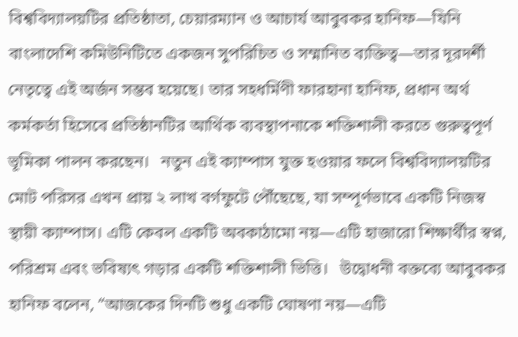বিশ্ববিদ্যালয়টির প্রতিষ্ঠাতা, চেয়ারম্যান ও আচার্য আবুবকর হানিফ—যিনি বাংলাদেশি কমিউনিটিতে একজন সুপরিচিত ও সম্মানিত ব্যক্তিত্ব—তার দূরদর্শী নেতৃত্বে এই অর্জন সম্ভব হয়েছে। তার সহধর্মিণী ফারহানা হানিফ, প্রধান অর্থ কর্মকর্তা হিসেবে প্রতিষ্ঠানটির আর্থিক ব্যবস্থাপনাকে শক্তিশালী করতে গুরুত্বপূর্ণ ভূমিকা পালন করছেন।   নতুন এই ক্যাম্পাস যুক্ত হওয়ার ফলে বিশ্ববিদ্যালয়টির মোট পরিসর এখন প্রায় ২ লাখ বর্গফুটে পৌঁছেছে, যা সম্পূর্ণভাবে একটি নিজস্ব স্থায়ী ক্যাম্পাস। এটি কেবল একটি অবকাঠামো নয়—এটি হাজারো শিক্ষার্থীর স্বপ্ন, পরিশ্রম এবং ভবিষ্যৎ গড়ার একটি শক্তিশালী ভিত্তি।   উদ্বোধনী বক্তব্যে আবুবকর হানিফ বলেন, “আজকের দিনটি শুধু একটি ঘোষণা নয়—এটি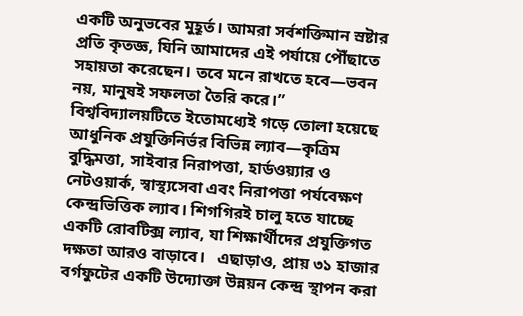একটি অনুভবের মুহূর্ত। আমরা সর্বশক্তিমান স্রষ্টার প্রতি কৃতজ্ঞ, যিনি আমাদের এই পর্যায়ে পৌঁছাতে সহায়তা করেছেন। তবে মনে রাখতে হবে—ভবন নয়, মানুষই সফলতা তৈরি করে।”   বিশ্ববিদ্যালয়টিতে ইতোমধ্যেই গড়ে তোলা হয়েছে আধুনিক প্রযুক্তিনির্ভর বিভিন্ন ল্যাব—কৃত্রিম বুদ্ধিমত্তা, সাইবার নিরাপত্তা, হার্ডওয়্যার ও নেটওয়ার্ক, স্বাস্থ্যসেবা এবং নিরাপত্তা পর্যবেক্ষণ কেন্দ্রভিত্তিক ল্যাব। শিগগিরই চালু হতে যাচ্ছে একটি রোবটিক্স ল্যাব, যা শিক্ষার্থীদের প্রযুক্তিগত দক্ষতা আরও বাড়াবে।   এছাড়াও, প্রায় ৩১ হাজার বর্গফুটের একটি উদ্যোক্তা উন্নয়ন কেন্দ্র স্থাপন করা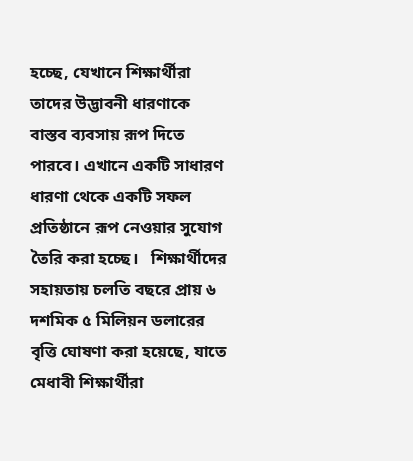হচ্ছে, যেখানে শিক্ষার্থীরা তাদের উদ্ভাবনী ধারণাকে বাস্তব ব্যবসায় রূপ দিতে পারবে। এখানে একটি সাধারণ ধারণা থেকে একটি সফল প্রতিষ্ঠানে রূপ নেওয়ার সুযোগ তৈরি করা হচ্ছে।   শিক্ষার্থীদের সহায়তায় চলতি বছরে প্রায় ৬ দশমিক ৫ মিলিয়ন ডলারের বৃত্তি ঘোষণা করা হয়েছে, যাতে মেধাবী শিক্ষার্থীরা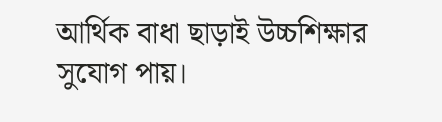আর্থিক বাধা ছাড়াই উচ্চশিক্ষার সুযোগ পায়।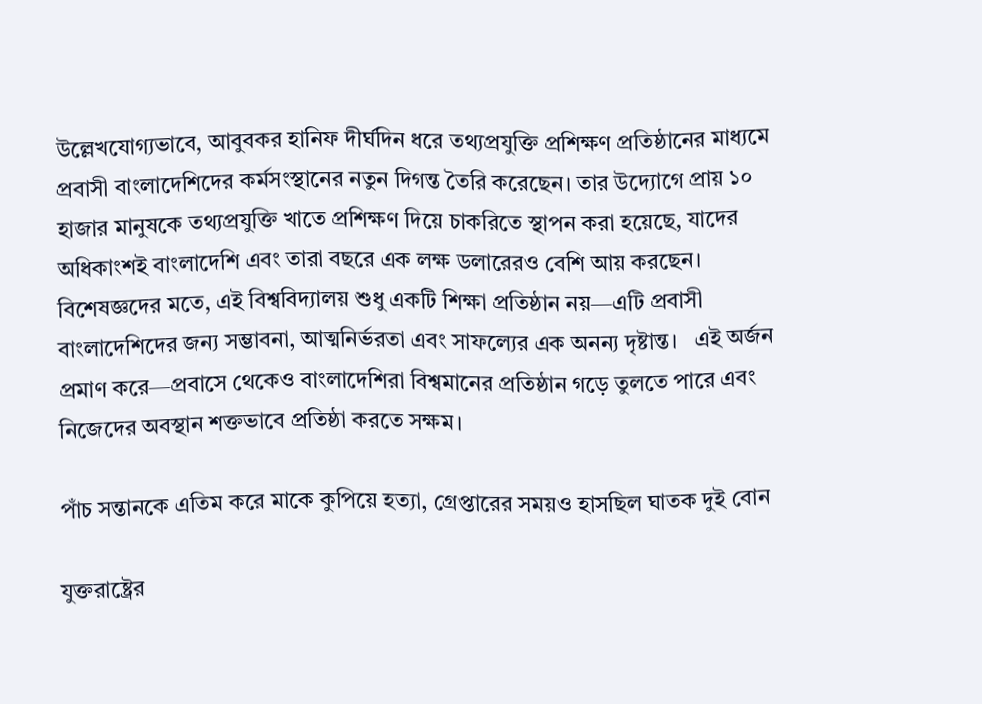উল্লেখযোগ্যভাবে, আবুবকর হানিফ দীর্ঘদিন ধরে তথ্যপ্রযুক্তি প্রশিক্ষণ প্রতিষ্ঠানের মাধ্যমে প্রবাসী বাংলাদেশিদের কর্মসংস্থানের নতুন দিগন্ত তৈরি করেছেন। তার উদ্যোগে প্রায় ১০ হাজার মানুষকে তথ্যপ্রযুক্তি খাতে প্রশিক্ষণ দিয়ে চাকরিতে স্থাপন করা হয়েছে, যাদের অধিকাংশই বাংলাদেশি এবং তারা বছরে এক লক্ষ ডলারেরও বেশি আয় করছেন।   বিশেষজ্ঞদের মতে, এই বিশ্ববিদ্যালয় শুধু একটি শিক্ষা প্রতিষ্ঠান নয়—এটি প্রবাসী বাংলাদেশিদের জন্য সম্ভাবনা, আত্মনির্ভরতা এবং সাফল্যের এক অনন্য দৃষ্টান্ত।   এই অর্জন প্রমাণ করে—প্রবাসে থেকেও বাংলাদেশিরা বিশ্বমানের প্রতিষ্ঠান গড়ে তুলতে পারে এবং নিজেদের অবস্থান শক্তভাবে প্রতিষ্ঠা করতে সক্ষম।

পাঁচ সন্তানকে এতিম করে মাকে কুপিয়ে হত্যা, গ্রেপ্তারের সময়ও হাসছিল ঘাতক দুই বোন

যুক্তরাষ্ট্রের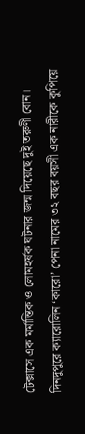টেক্সাসে এক মর্মান্তিক ও লোমহর্ষক ঘটনার জন্ম দিয়েছে দুই তরুণী বোন। দিনদুপুরে ক্যারোলিন ‘কারো’ পেনা নামের ৩২ বছর বয়সী এক নারীকে কুপিয়ে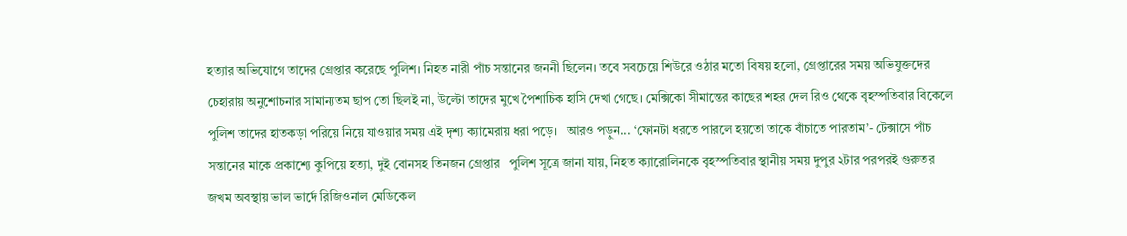হত্যার অভিযোগে তাদের গ্রেপ্তার করেছে পুলিশ। নিহত নারী পাঁচ সন্তানের জননী ছিলেন। তবে সবচেয়ে শিউরে ওঠার মতো বিষয় হলো, গ্রেপ্তারের সময় অভিযুক্তদের চেহারায় অনুশোচনার সামান্যতম ছাপ তো ছিলই না, উল্টো তাদের মুখে পৈশাচিক হাসি দেখা গেছে। মেক্সিকো সীমান্তের কাছের শহর দেল রিও থেকে বৃহস্পতিবার বিকেলে পুলিশ তাদের হাতকড়া পরিয়ে নিয়ে যাওয়ার সময় এই দৃশ্য ক্যামেরায় ধরা পড়ে।   আরও পড়ুন... ‘ফোনটা ধরতে পারলে হয়তো তাকে বাঁচাতে পারতাম’- টেক্সাসে পাঁচ সন্তানের মাকে প্রকাশ্যে কুপিয়ে হত্যা, দুই বোনসহ তিনজন গ্রেপ্তার   পুলিশ সূত্রে জানা যায়, নিহত ক্যারোলিনকে বৃহস্পতিবার স্থানীয় সময় দুপুর ২টার পরপরই গুরুতর জখম অবস্থায় ভাল ভার্দে রিজিওনাল মেডিকেল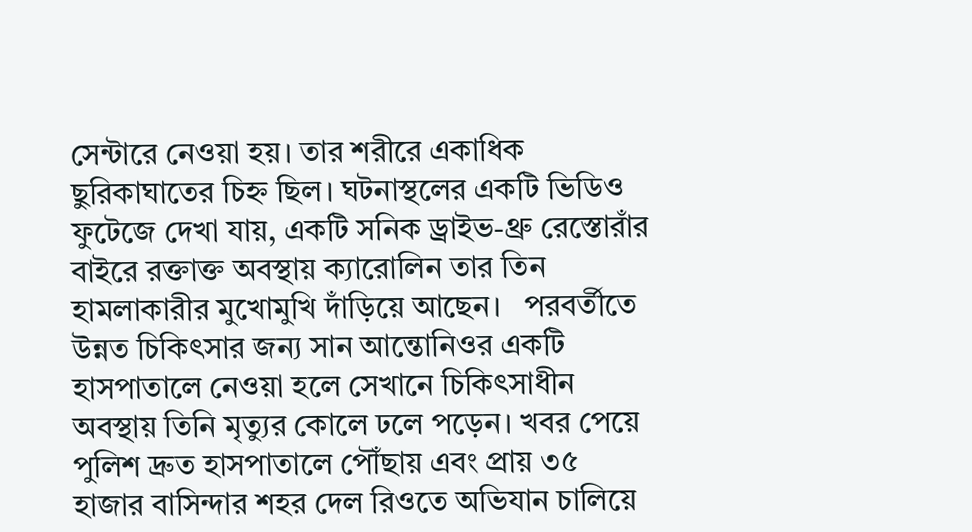সেন্টারে নেওয়া হয়। তার শরীরে একাধিক ছুরিকাঘাতের চিহ্ন ছিল। ঘটনাস্থলের একটি ভিডিও ফুটেজে দেখা যায়, একটি সনিক ড্রাইভ-থ্রু রেস্তোরাঁর বাইরে রক্তাক্ত অবস্থায় ক্যারোলিন তার তিন হামলাকারীর মুখোমুখি দাঁড়িয়ে আছেন।   পরবর্তীতে উন্নত চিকিৎসার জন্য সান আন্তোনিওর একটি হাসপাতালে নেওয়া হলে সেখানে চিকিৎসাধীন অবস্থায় তিনি মৃত্যুর কোলে ঢলে পড়েন। খবর পেয়ে পুলিশ দ্রুত হাসপাতালে পৌঁছায় এবং প্রায় ৩৫ হাজার বাসিন্দার শহর দেল রিওতে অভিযান চালিয়ে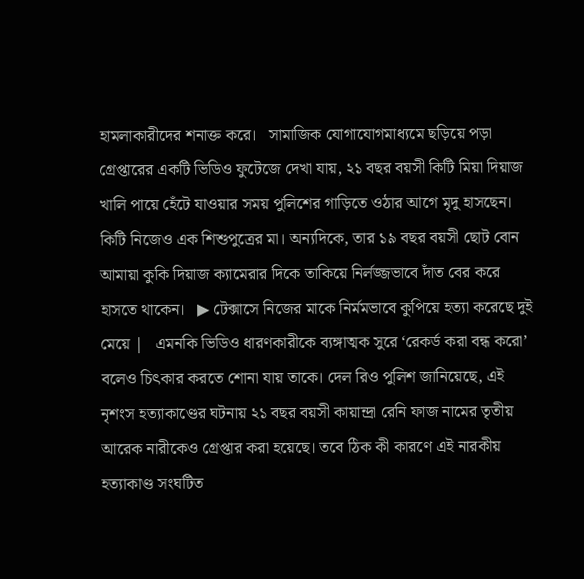হামলাকারীদের শনাক্ত করে।   সামাজিক যোগাযোগমাধ্যমে ছড়িয়ে পড়া গ্রেপ্তারের একটি ভিডিও ফুটেজে দেখা যায়, ২১ বছর বয়সী কিটি মিয়া দিয়াজ খালি পায়ে হেঁটে যাওয়ার সময় পুলিশের গাড়িতে ওঠার আগে মৃদু হাসছেন। কিটি নিজেও এক শিশুপুত্রের মা। অন্যদিকে, তার ১৯ বছর বয়সী ছোট বোন আমায়া কুকি দিয়াজ ক্যামেরার দিকে তাকিয়ে নির্লজ্জভাবে দাঁত বের করে হাসতে থাকেন।   ▶ টেক্সাসে নিজের মাকে নির্মমভাবে কুপিয়ে হত্যা করেছে দুই মেয়ে |   এমনকি ভিডিও ধারণকারীকে ব্যঙ্গাত্মক সুরে ‘রেকর্ড করা বন্ধ করো’ বলেও চিৎকার করতে শোনা যায় তাকে। দেল রিও পুলিশ জানিয়েছে, এই নৃশংস হত্যাকাণ্ডের ঘটনায় ২১ বছর বয়সী কায়ান্দ্রা রেনি ফাজ নামের তৃতীয় আরেক নারীকেও গ্রেপ্তার করা হয়েছে। তবে ঠিক কী কারণে এই নারকীয় হত্যাকাণ্ড সংঘটিত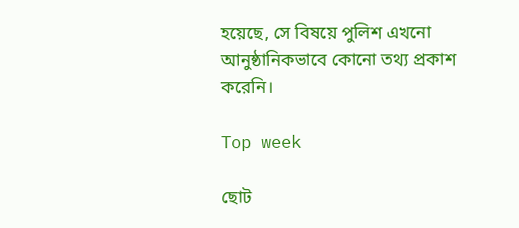হয়েছে, সে বিষয়ে পুলিশ এখনো আনুষ্ঠানিকভাবে কোনো তথ্য প্রকাশ করেনি।

Top week

ছোট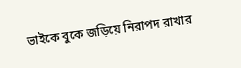ভাইকে বুকে জড়িয়ে নিরাপদ রাখার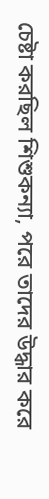চেষ্টা করছিল শিশুকন্যা, পরে তাদের উদ্ধার করে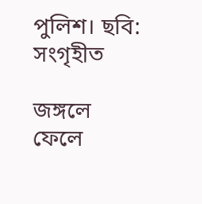পুলিশ। ছবি: সংগৃহীত

জঙ্গলে ফেলে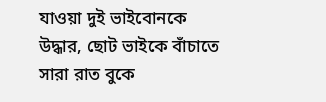যাওয়া দুই ভাইবোনকে উদ্ধার, ছোট ভাইকে বাঁচাতে সারা রাত বুকে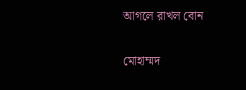আগলে রাখল বোন

মোহাম্মদ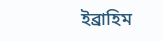ইব্রাহিম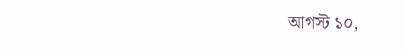আগস্ট ১০,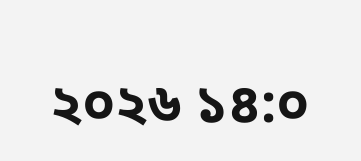২০২৬ ১৪:০